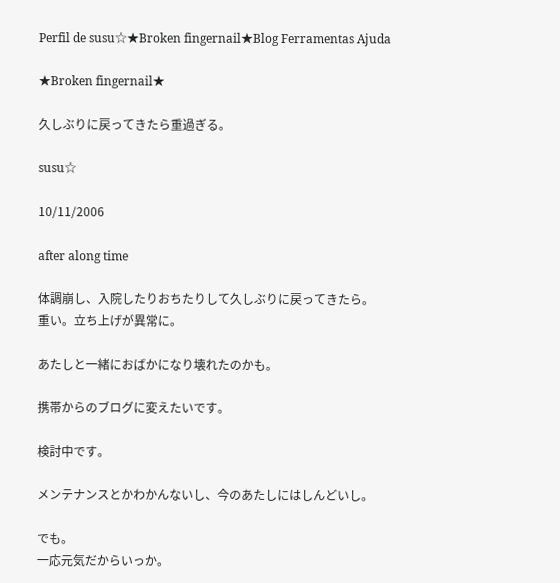Perfil de susu☆★Broken fingernail★Blog Ferramentas Ajuda

★Broken fingernail★

久しぶりに戻ってきたら重過ぎる。

susu☆

10/11/2006

after along time

体調崩し、入院したりおちたりして久しぶりに戻ってきたら。
重い。立ち上げが異常に。

あたしと一緒におばかになり壊れたのかも。

携帯からのブログに変えたいです。

検討中です。

メンテナンスとかわかんないし、今のあたしにはしんどいし。

でも。
一応元気だからいっか。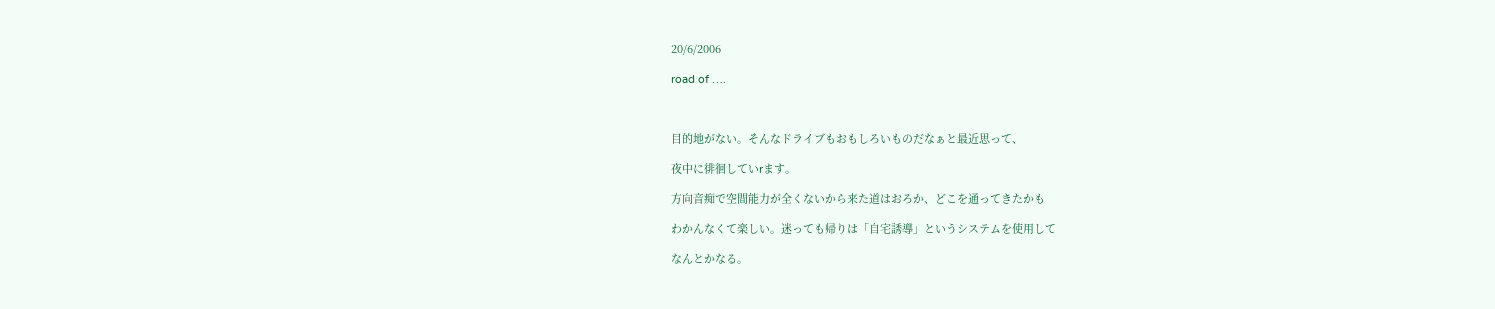20/6/2006

road of ….



目的地がない。そんなドライブもおもしろいものだなぁと最近思って、

夜中に徘徊していrます。

方向音痴で空間能力が全くないから来た道はおろか、どこを通ってきたかも

わかんなくて楽しい。迷っても帰りは「自宅誘導」というシステムを使用して

なんとかなる。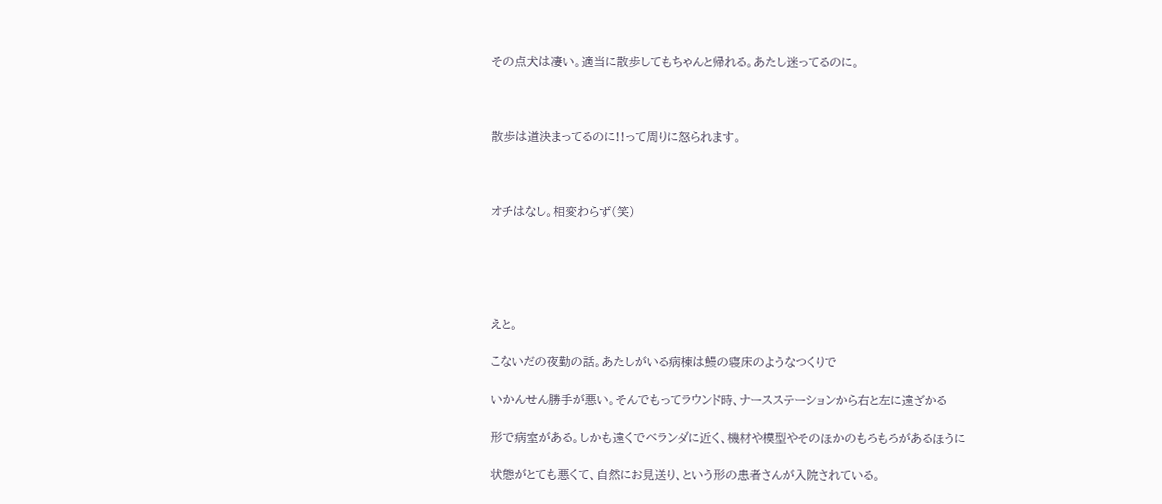その点犬は凄い。適当に散歩してもちゃんと帰れる。あたし迷ってるのに。



散歩は道決まってるのに!!って周りに怒られます。



オチはなし。相変わらず(笑)





えと。

こないだの夜勤の話。あたしがいる病棟は鰻の寝床のようなつくりで

いかんせん勝手が悪い。そんでもってラウンド時、ナースステーションから右と左に遠ざかる

形で病室がある。しかも遠くでベランダに近く、機材や模型やそのほかのもろもろがあるほうに

状態がとても悪くて、自然にお見送り、という形の患者さんが入院されている。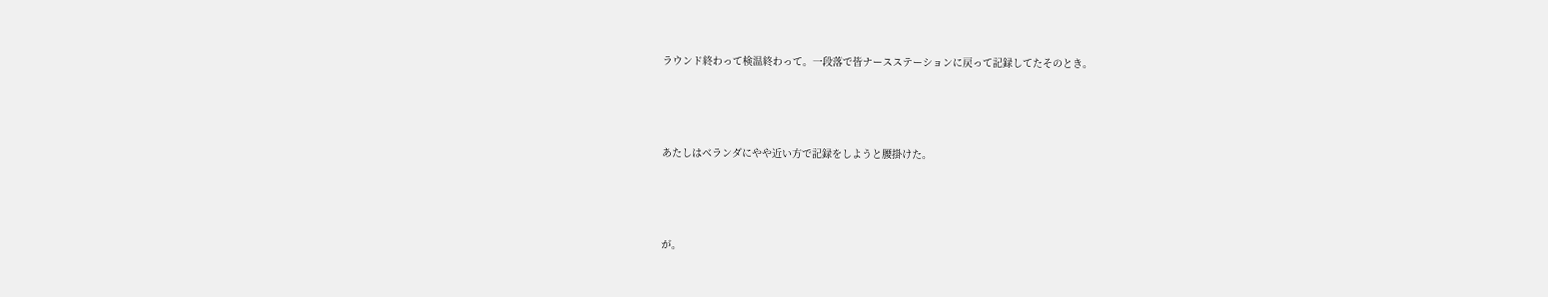ラウンド終わって検温終わって。一段落で皆ナースステーションに戻って記録してたそのとき。



あたしはベランダにやや近い方で記録をしようと腰掛けた。



が。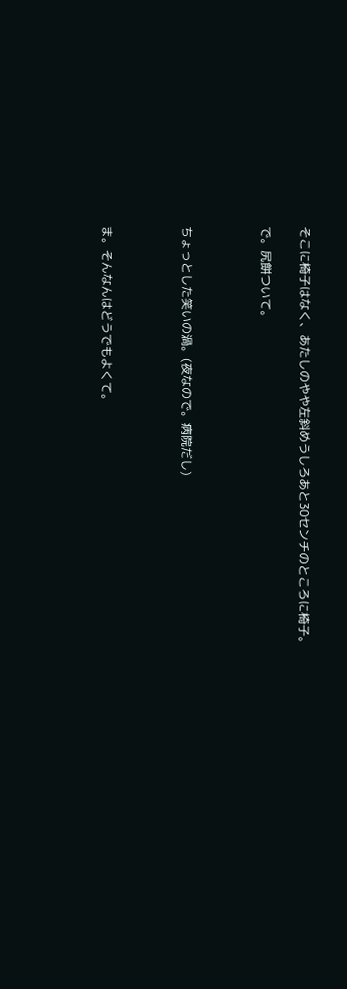そこに椅子はなく、あたしのやや左斜めうしろあと30センチのところに椅子。

で。尻餅ついて。



ちょっとした笑いの渦。(夜なので。病院だし)



ま。そんなんはどうでもよくて。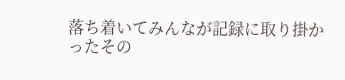落ち着いてみんなが記録に取り掛かったその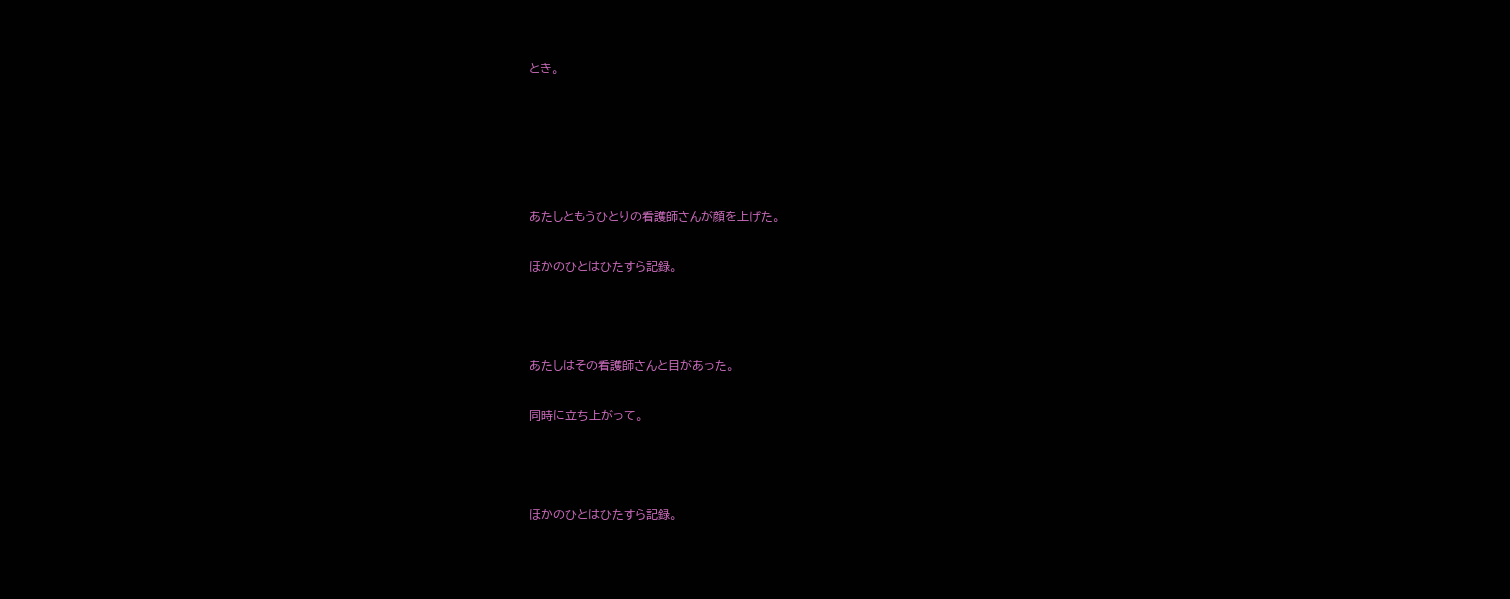とき。





あたしともうひとりの看護師さんが顔を上げた。

ほかのひとはひたすら記録。



あたしはその看護師さんと目があった。

同時に立ち上がって。



ほかのひとはひたすら記録。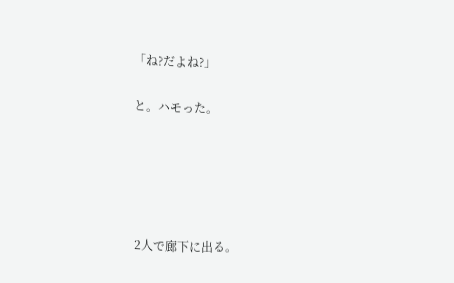「ね?だよね?」

と。ハモった。





2人で廊下に出る。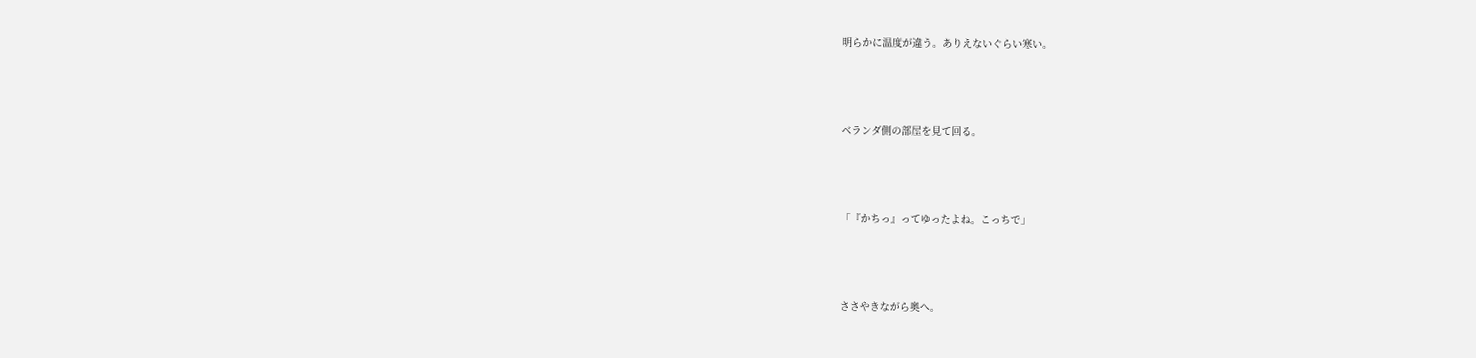明らかに温度が違う。ありえないぐらい寒い。



ベランダ側の部屋を見て回る。



「『かちっ』ってゆったよね。こっちで」



ささやきながら奥へ。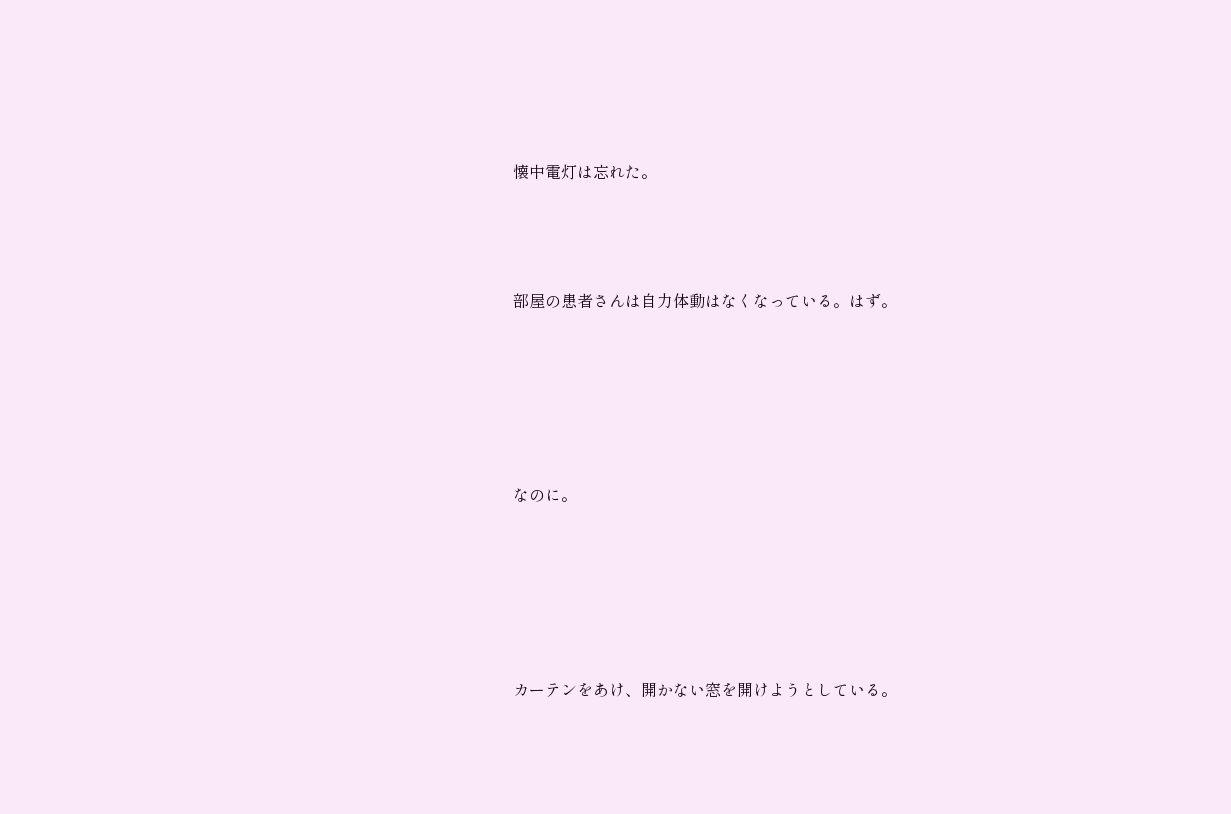懐中電灯は忘れた。



部屋の患者さんは自力体動はなくなっている。はず。





なのに。





カーテンをあけ、開かない窓を開けようとしている。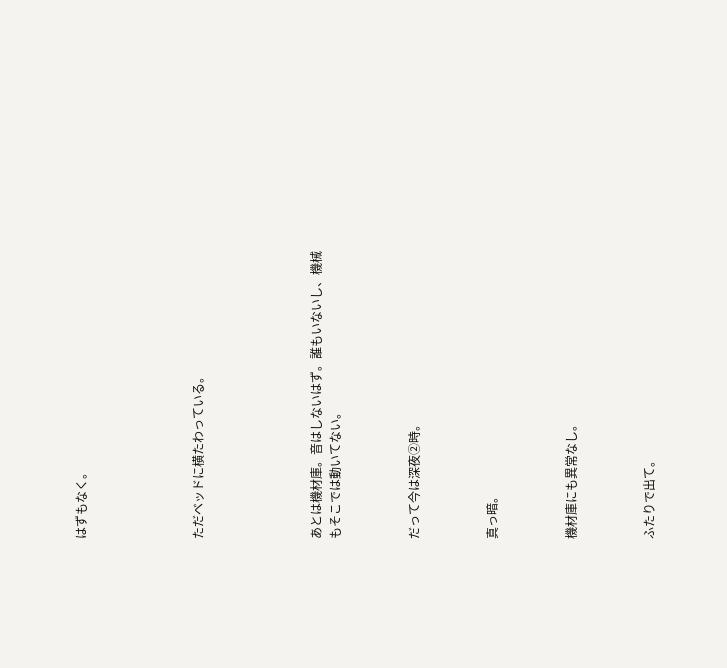はずもなく。





ただベッドに横たわっている。





あとは機材庫。音はしないはず。誰もいないし、機械もそこでは動いてない。



だって今は深夜②時。



真っ暗。



機材庫にも異常なし。



ふたりで出て。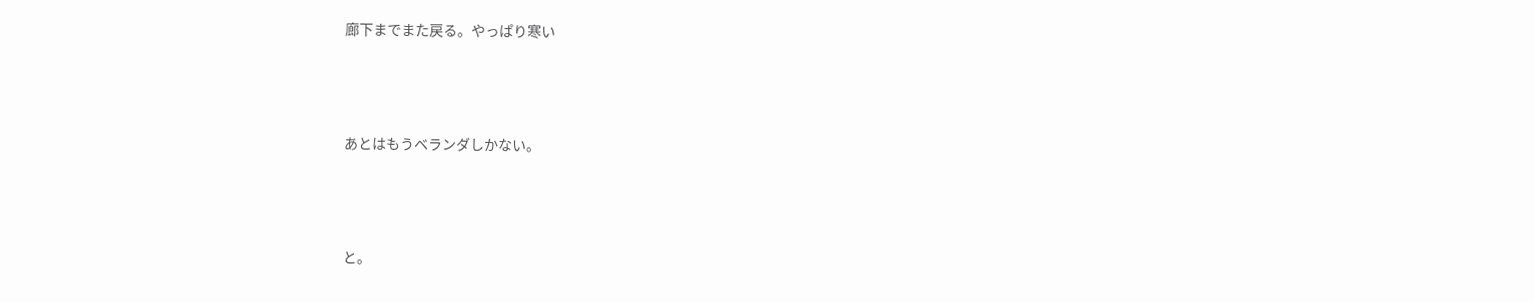廊下までまた戻る。やっぱり寒い



あとはもうベランダしかない。



と。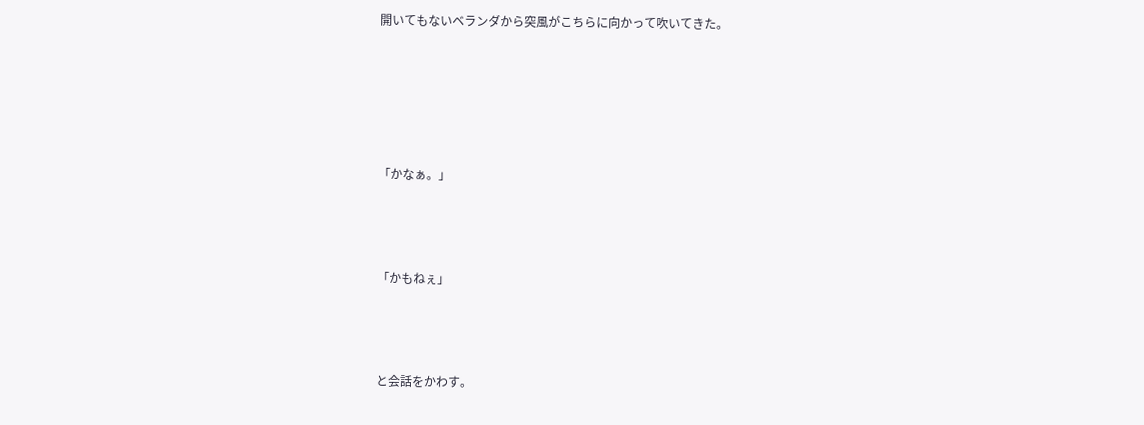開いてもないベランダから突風がこちらに向かって吹いてきた。





「かなぁ。」



「かもねぇ」



と会話をかわす。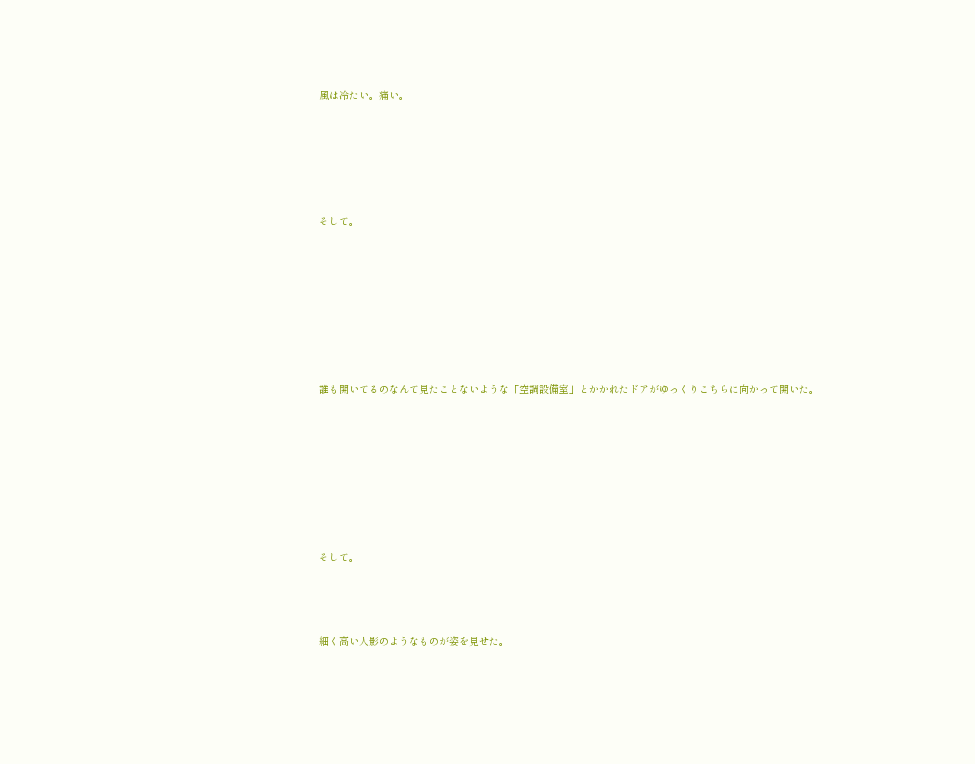風は冷たい。痛い。





そして。







誰も開いてるのなんて見たことないような「空調設備室」とかかれたドアがゆっくりこちらに向かって開いた。







そして。



細く高い人影のようなものが姿を見せた。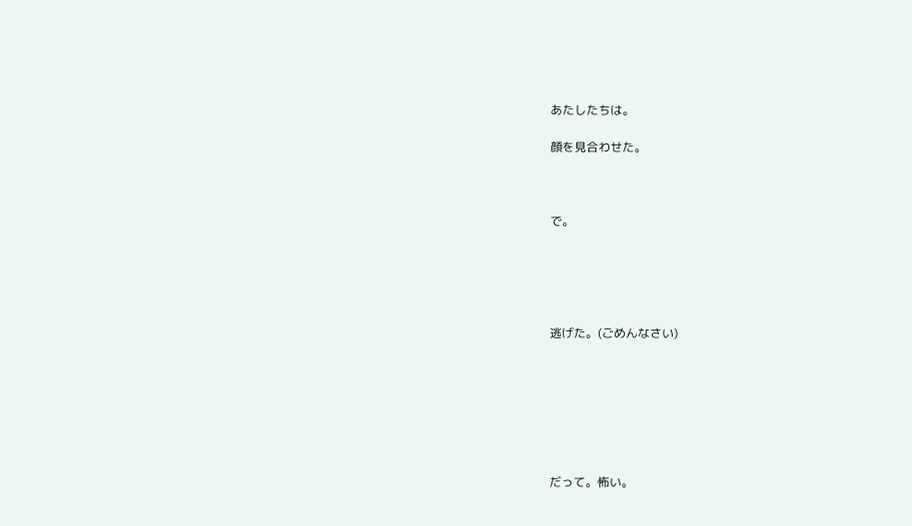あたしたちは。

顔を見合わせた。



で。





逃げた。(ごめんなさい)







だって。怖い。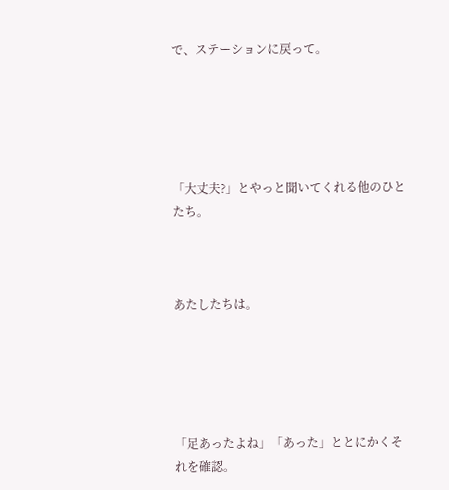で、ステーションに戻って。





「大丈夫?」とやっと聞いてくれる他のひとたち。



あたしたちは。





「足あったよね」「あった」ととにかくそれを確認。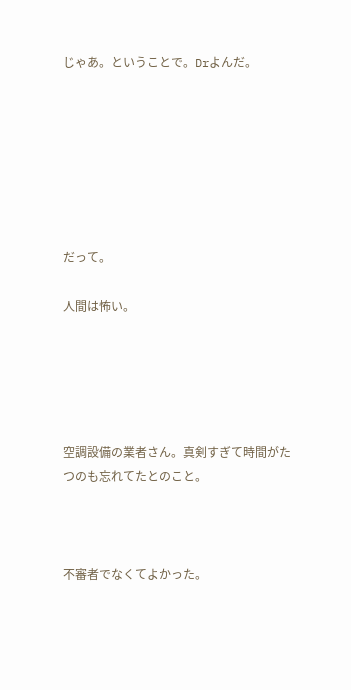じゃあ。ということで。Drよんだ。







だって。

人間は怖い。





空調設備の業者さん。真剣すぎて時間がたつのも忘れてたとのこと。



不審者でなくてよかった。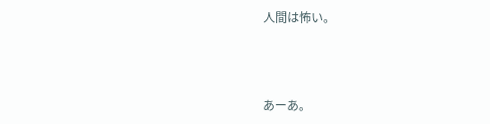人間は怖い。



あーあ。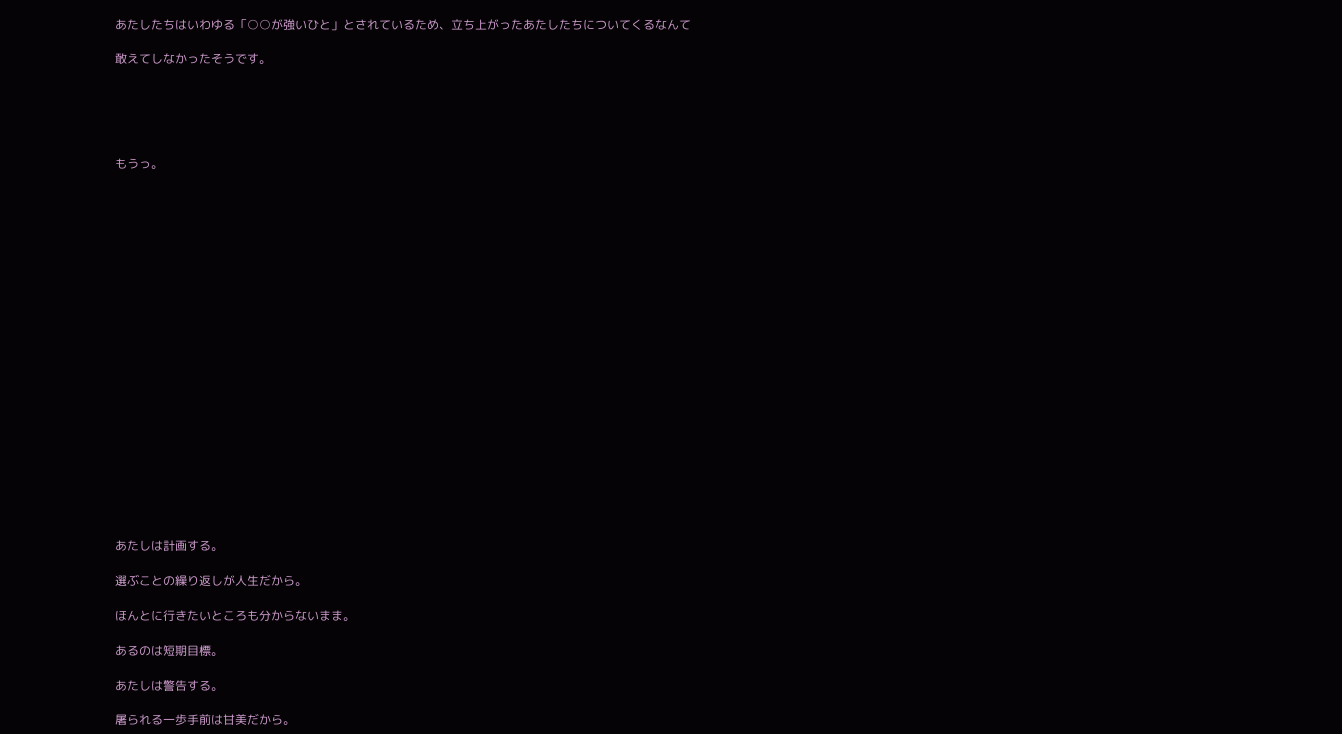あたしたちはいわゆる「○○が強いひと」とされているため、立ち上がったあたしたちについてくるなんて

敢えてしなかったそうです。





もうっ。





















あたしは計画する。

選ぶことの繰り返しが人生だから。

ほんとに行きたいところも分からないまま。

あるのは短期目標。

あたしは警告する。

屠られる一歩手前は甘美だから。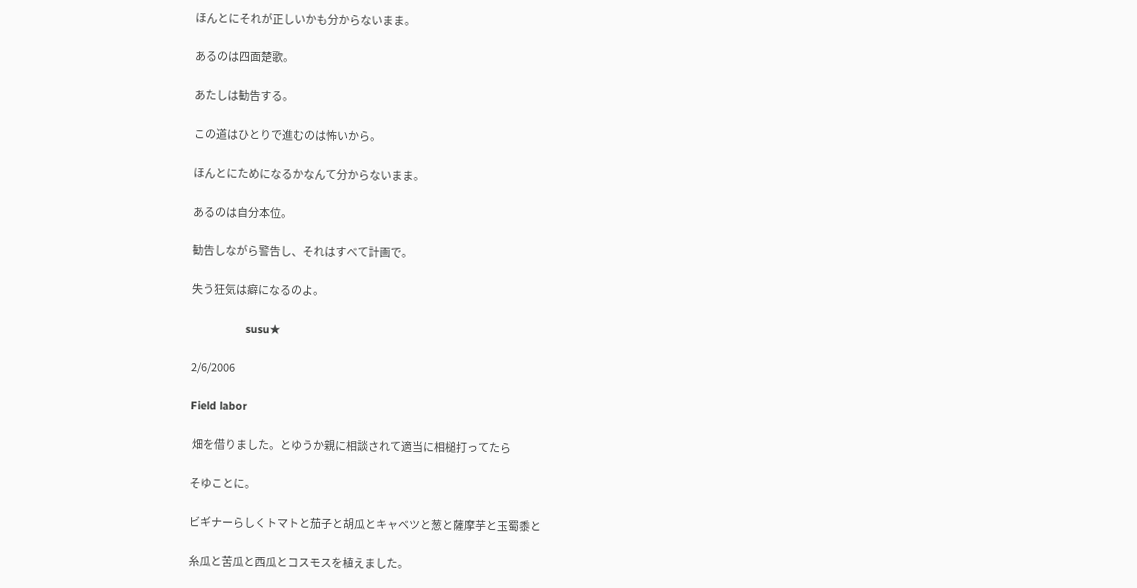ほんとにそれが正しいかも分からないまま。

あるのは四面楚歌。

あたしは勧告する。

この道はひとりで進むのは怖いから。

ほんとにためになるかなんて分からないまま。

あるのは自分本位。

勧告しながら警告し、それはすべて計画で。

失う狂気は癖になるのよ。

                  susu★

2/6/2006

Field labor

 畑を借りました。とゆうか親に相談されて適当に相槌打ってたら

そゆことに。

ビギナーらしくトマトと茄子と胡瓜とキャベツと葱と薩摩芋と玉蜀黍と

糸瓜と苦瓜と西瓜とコスモスを植えました。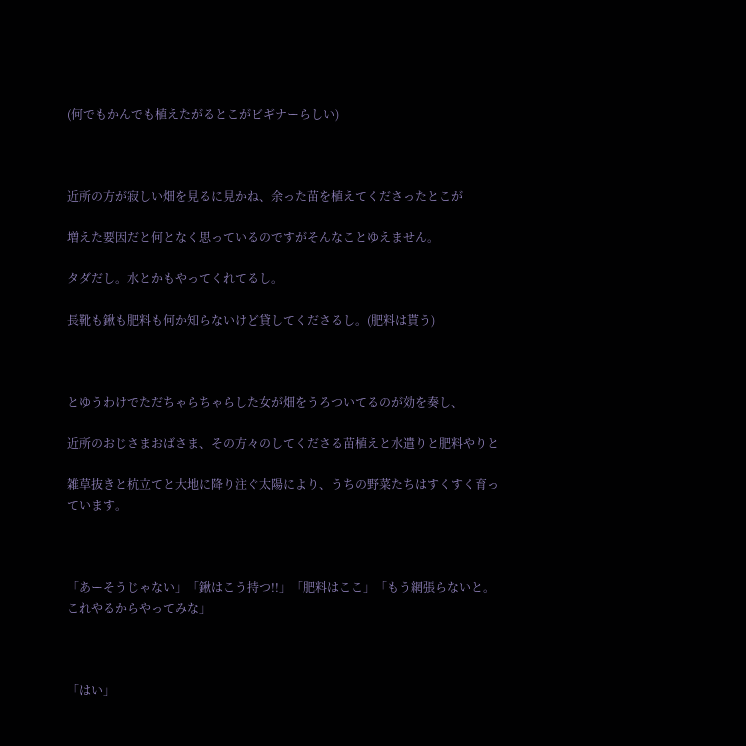(何でもかんでも植えたがるとこがビギナーらしい)



近所の方が寂しい畑を見るに見かね、余った苗を植えてくださったとこが

増えた要因だと何となく思っているのですがそんなことゆえません。

タダだし。水とかもやってくれてるし。

長靴も鍬も肥料も何か知らないけど貸してくださるし。(肥料は貰う)



とゆうわけでただちゃらちゃらした女が畑をうろついてるのが効を奏し、

近所のおじさまおばさま、その方々のしてくださる苗植えと水遣りと肥料やりと

雑草抜きと杭立てと大地に降り注ぐ太陽により、うちの野菜たちはすくすく育っています。



「あーそうじゃない」「鍬はこう持つ!!」「肥料はここ」「もう網張らないと。これやるからやってみな」



「はい」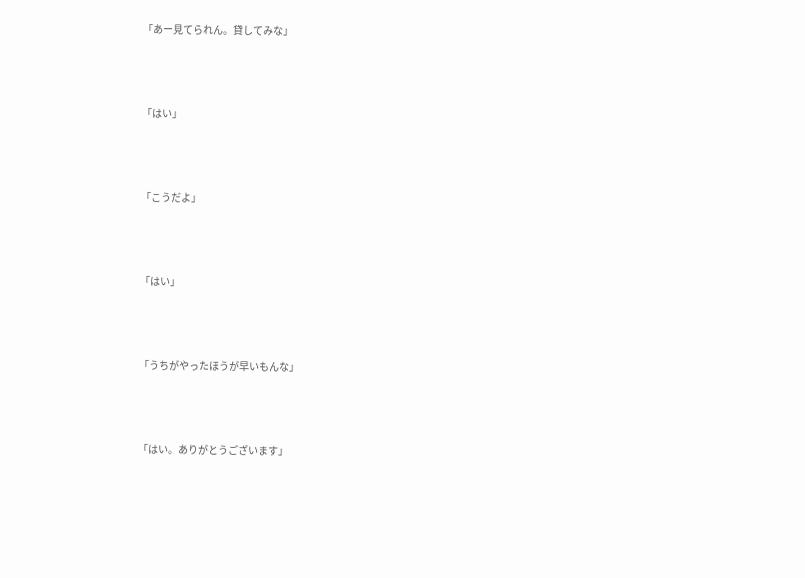「あー見てられん。貸してみな」



「はい」



「こうだよ」



「はい」



「うちがやったほうが早いもんな」



「はい。ありがとうございます」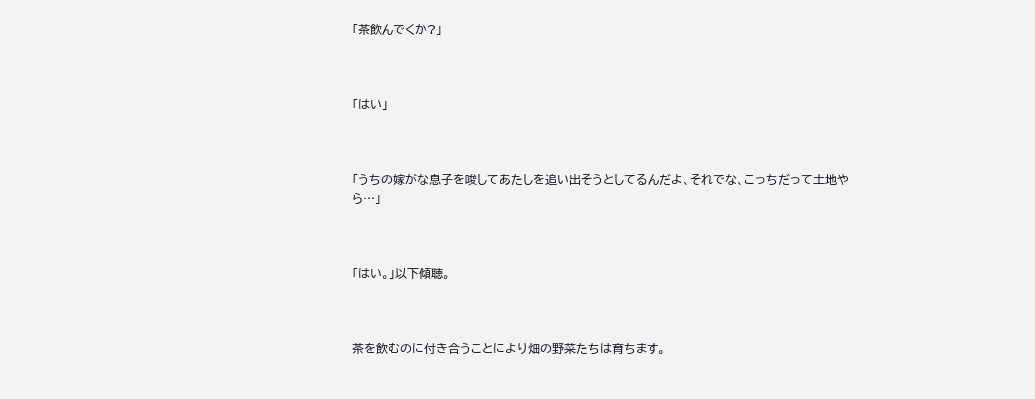「茶飲んでくか?」



「はい」



「うちの嫁がな息子を唆してあたしを追い出そうとしてるんだよ、それでな、こっちだって土地やら…」



「はい。」以下傾聴。



茶を飲むのに付き合うことにより畑の野菜たちは育ちます。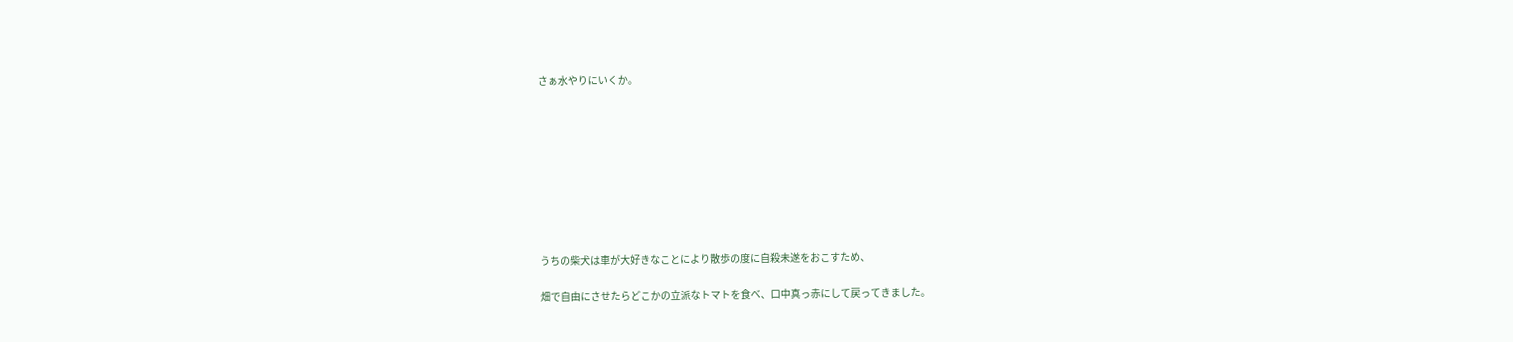さぁ水やりにいくか。









うちの柴犬は車が大好きなことにより散歩の度に自殺未遂をおこすため、

畑で自由にさせたらどこかの立派なトマトを食べ、口中真っ赤にして戻ってきました。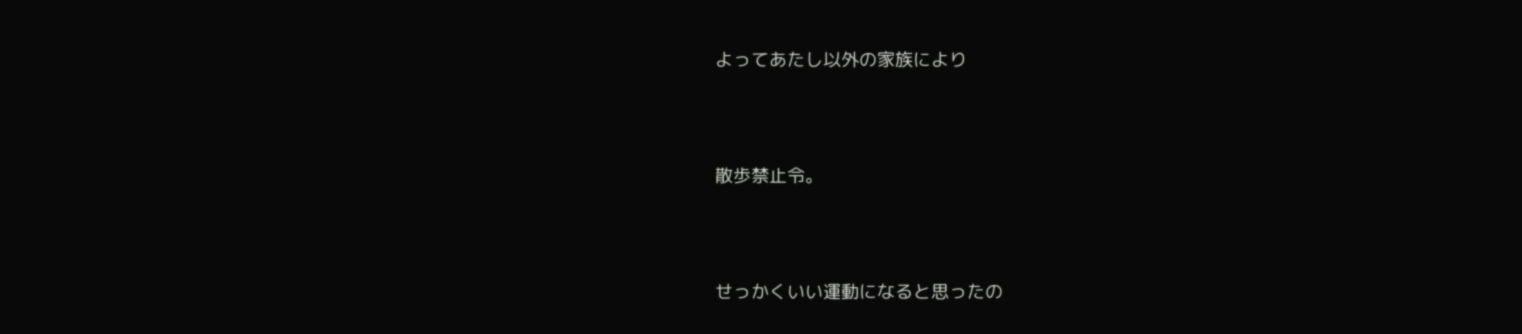よってあたし以外の家族により



散歩禁止令。



せっかくいい運動になると思ったの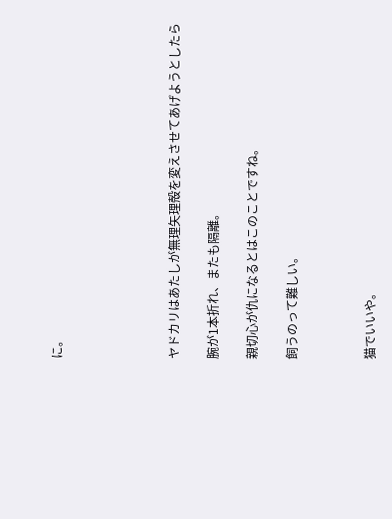に。





ヤドカリはあたしが無理矢理殻を変えさせてあげようとしたら

腕が1本折れ、またも隔離。

親切心が仇になるとはこのことですね。

飼うのって難しい。



猫でいいや。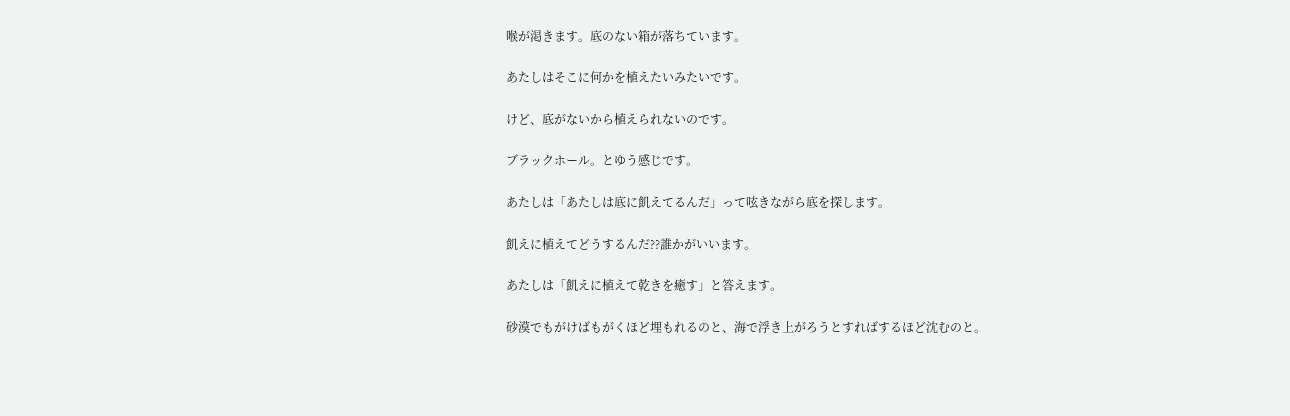喉が渇きます。底のない箱が落ちています。

あたしはそこに何かを植えたいみたいです。

けど、底がないから植えられないのです。

ブラックホール。とゆう感じです。

あたしは「あたしは底に飢えてるんだ」って呟きながら底を探します。

飢えに植えてどうするんだ??誰かがいいます。

あたしは「飢えに植えて乾きを癒す」と答えます。

砂漠でもがけばもがくほど埋もれるのと、海で浮き上がろうとすればするほど沈むのと。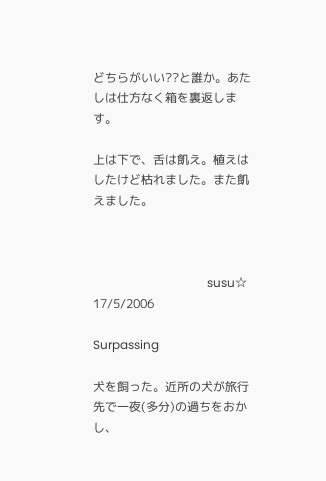どちらがいい??と誰か。あたしは仕方なく箱を裏返します。

上は下で、舌は飢え。植えはしたけど枯れました。また飢えました。



                                      susu☆
17/5/2006

Surpassing

犬を飼った。近所の犬が旅行先で一夜(多分)の過ちをおかし、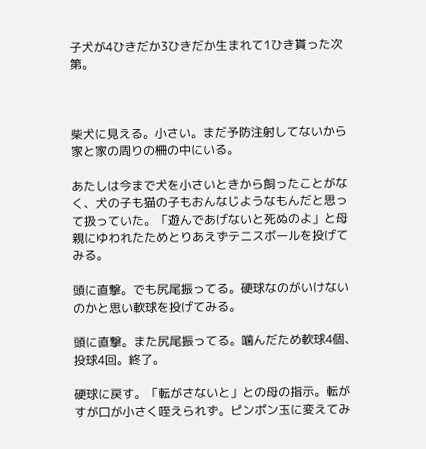子犬が4ひきだか3ひきだか生まれて1ひき貰った次第。



柴犬に見える。小さい。まだ予防注射してないから家と家の周りの柵の中にいる。

あたしは今まで犬を小さいときから飼ったことがなく、犬の子も猫の子もおんなじようなもんだと思って扱っていた。「遊んであげないと死ぬのよ」と母親にゆわれたためとりあえずテニスボールを投げてみる。

頭に直撃。でも尻尾振ってる。硬球なのがいけないのかと思い軟球を投げてみる。

頭に直撃。また尻尾振ってる。噛んだため軟球4個、投球4回。終了。

硬球に戻す。「転がさないと」との母の指示。転がすが口が小さく咥えられず。ピンポン玉に変えてみ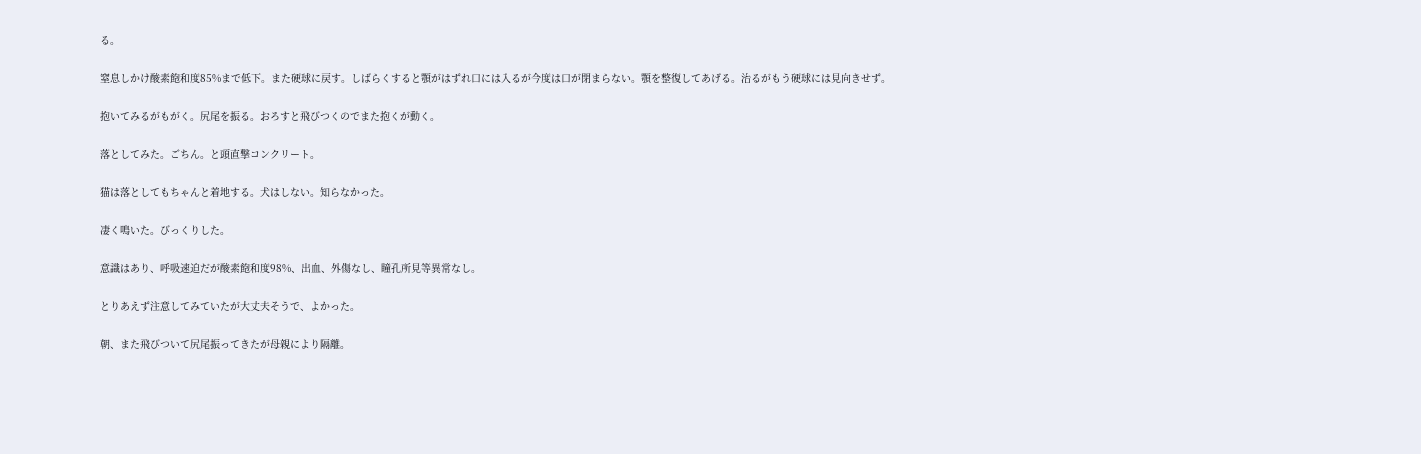る。

窒息しかけ酸素飽和度85%まで低下。また硬球に戻す。しばらくすると顎がはずれ口には入るが今度は口が閉まらない。顎を整復してあげる。治るがもう硬球には見向きせず。

抱いてみるがもがく。尻尾を振る。おろすと飛びつくのでまた抱くが動く。

落としてみた。ごちん。と頭直撃コンクリート。

猫は落としてもちゃんと着地する。犬はしない。知らなかった。

凄く鳴いた。びっくりした。

意識はあり、呼吸速迫だが酸素飽和度98%、出血、外傷なし、瞳孔所見等異常なし。

とりあえず注意してみていたが大丈夫そうで、よかった。

朝、また飛びついて尻尾振ってきたが母親により隔離。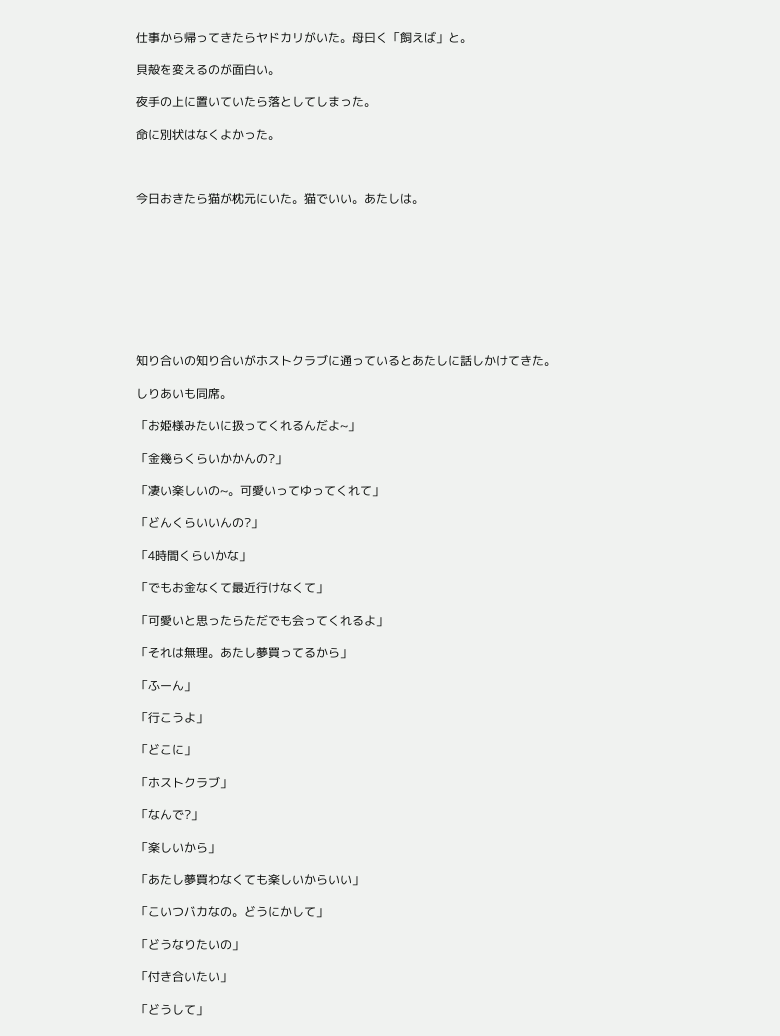仕事から帰ってきたらヤドカリがいた。母曰く「飼えば」と。

貝殻を変えるのが面白い。

夜手の上に置いていたら落としてしまった。

命に別状はなくよかった。



今日おきたら猫が枕元にいた。猫でいい。あたしは。









知り合いの知り合いがホストクラブに通っているとあたしに話しかけてきた。

しりあいも同席。

「お姫様みたいに扱ってくれるんだよ~」

「金幾らくらいかかんの?」

「凄い楽しいの~。可愛いってゆってくれて」

「どんくらいいんの?」

「4時間くらいかな」

「でもお金なくて最近行けなくて」

「可愛いと思ったらただでも会ってくれるよ」

「それは無理。あたし夢買ってるから」

「ふーん」

「行こうよ」

「どこに」

「ホストクラブ」

「なんで?」

「楽しいから」

「あたし夢買わなくても楽しいからいい」

「こいつバカなの。どうにかして」

「どうなりたいの」

「付き合いたい」

「どうして」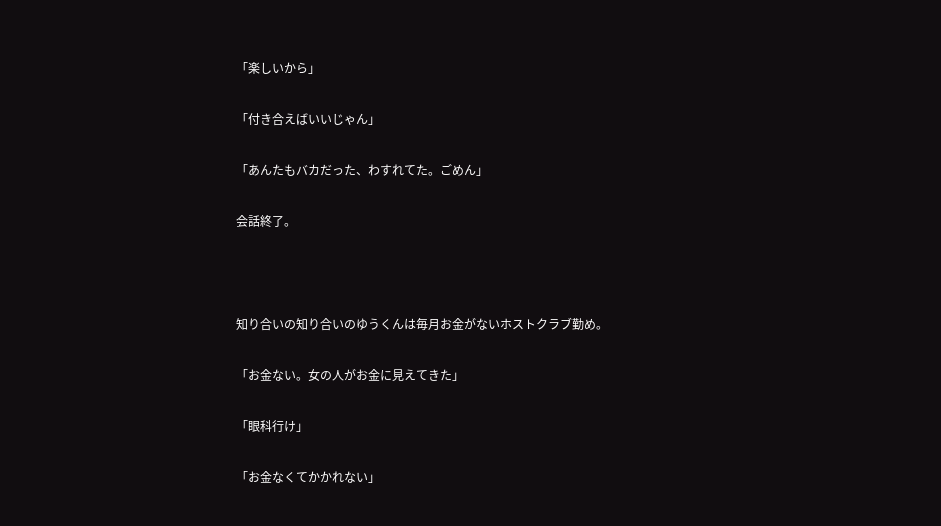「楽しいから」

「付き合えばいいじゃん」

「あんたもバカだった、わすれてた。ごめん」

会話終了。



知り合いの知り合いのゆうくんは毎月お金がないホストクラブ勤め。

「お金ない。女の人がお金に見えてきた」

「眼科行け」

「お金なくてかかれない」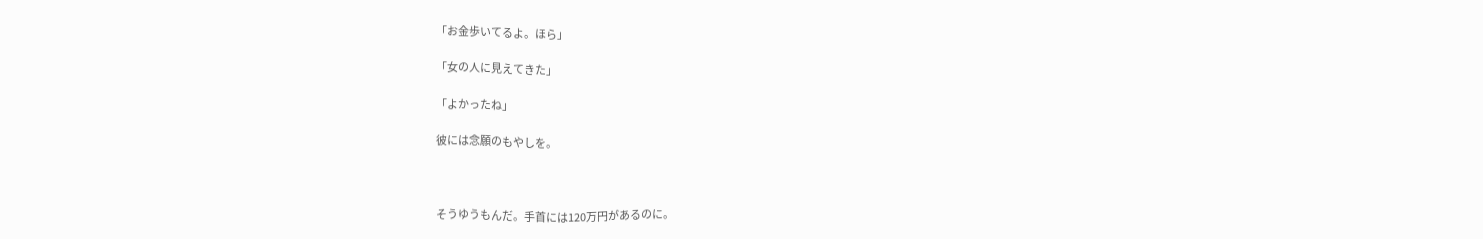「お金歩いてるよ。ほら」

「女の人に見えてきた」

「よかったね」

彼には念願のもやしを。



そうゆうもんだ。手首には120万円があるのに。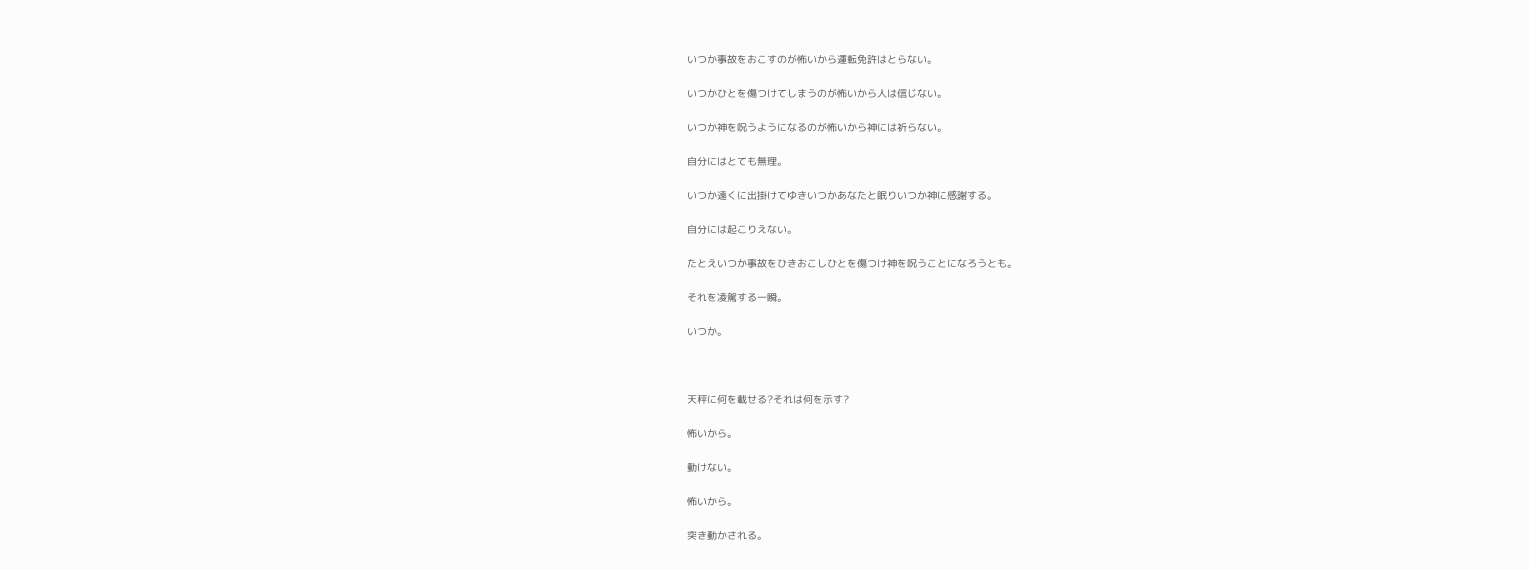いつか事故をおこすのが怖いから運転免許はとらない。

いつかひとを傷つけてしまうのが怖いから人は信じない。

いつか神を呪うようになるのが怖いから神には祈らない。

自分にはとても無理。

いつか遠くに出掛けてゆきいつかあなたと眠りいつか神に感謝する。

自分には起こりえない。

たとえいつか事故をひきおこしひとを傷つけ神を呪うことになろうとも。

それを凌駕する一瞬。

いつか。



天秤に何を載せる?それは何を示す?

怖いから。

動けない。

怖いから。

突き動かされる。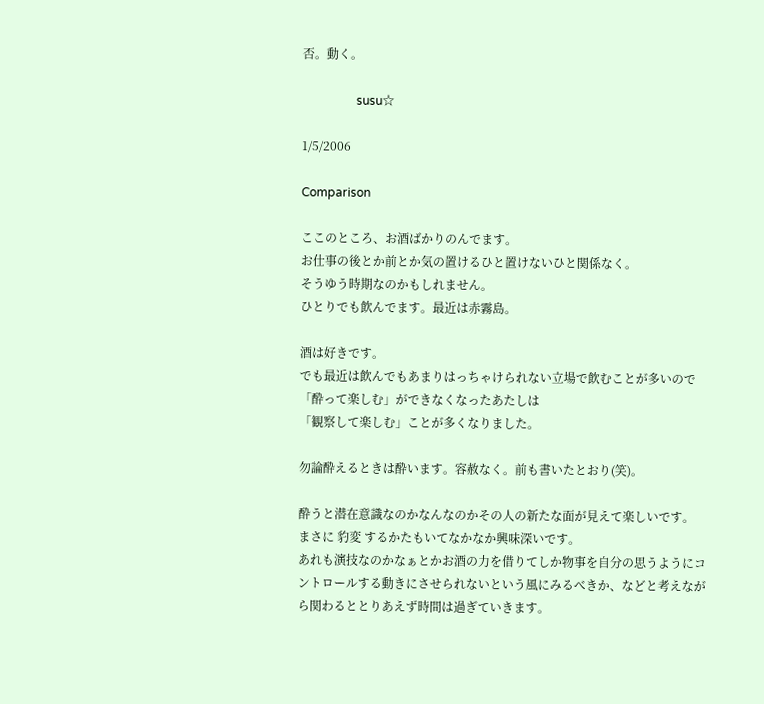否。動く。

                  susu☆

1/5/2006

Comparison

ここのところ、お酒ばかりのんでます。
お仕事の後とか前とか気の置けるひと置けないひと関係なく。
そうゆう時期なのかもしれません。
ひとりでも飲んでます。最近は赤霧島。

酒は好きです。
でも最近は飲んでもあまりはっちゃけられない立場で飲むことが多いので
「酔って楽しむ」ができなくなったあたしは
「観察して楽しむ」ことが多くなりました。

勿論酔えるときは酔います。容赦なく。前も書いたとおり(笑)。

酔うと潜在意識なのかなんなのかその人の新たな面が見えて楽しいです。
まさに 豹変 するかたもいてなかなか興味深いです。
あれも演技なのかなぁとかお酒の力を借りてしか物事を自分の思うようにコントロールする動きにさせられないという風にみるべきか、などと考えながら関わるととりあえず時間は過ぎていきます。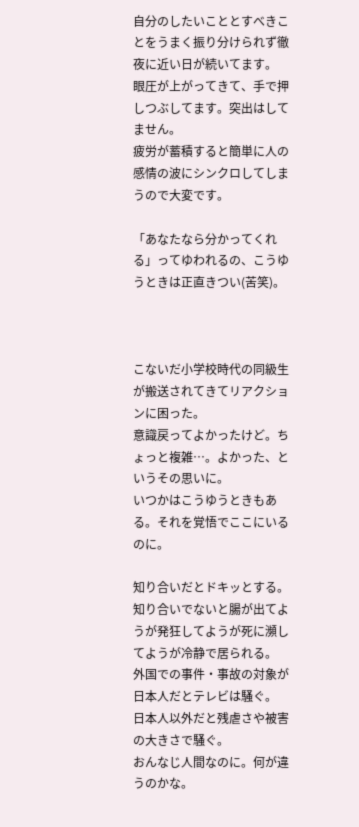自分のしたいこととすべきことをうまく振り分けられず徹夜に近い日が続いてます。
眼圧が上がってきて、手で押しつぶしてます。突出はしてません。
疲労が蓄積すると簡単に人の感情の波にシンクロしてしまうので大変です。

「あなたなら分かってくれる」ってゆわれるの、こうゆうときは正直きつい(苦笑)。



こないだ小学校時代の同級生が搬送されてきてリアクションに困った。
意識戻ってよかったけど。ちょっと複雑…。よかった、というその思いに。
いつかはこうゆうときもある。それを覚悟でここにいるのに。

知り合いだとドキッとする。
知り合いでないと腸が出てようが発狂してようが死に瀕してようが冷静で居られる。
外国での事件・事故の対象が日本人だとテレビは騒ぐ。
日本人以外だと残虐さや被害の大きさで騒ぐ。
おんなじ人間なのに。何が違うのかな。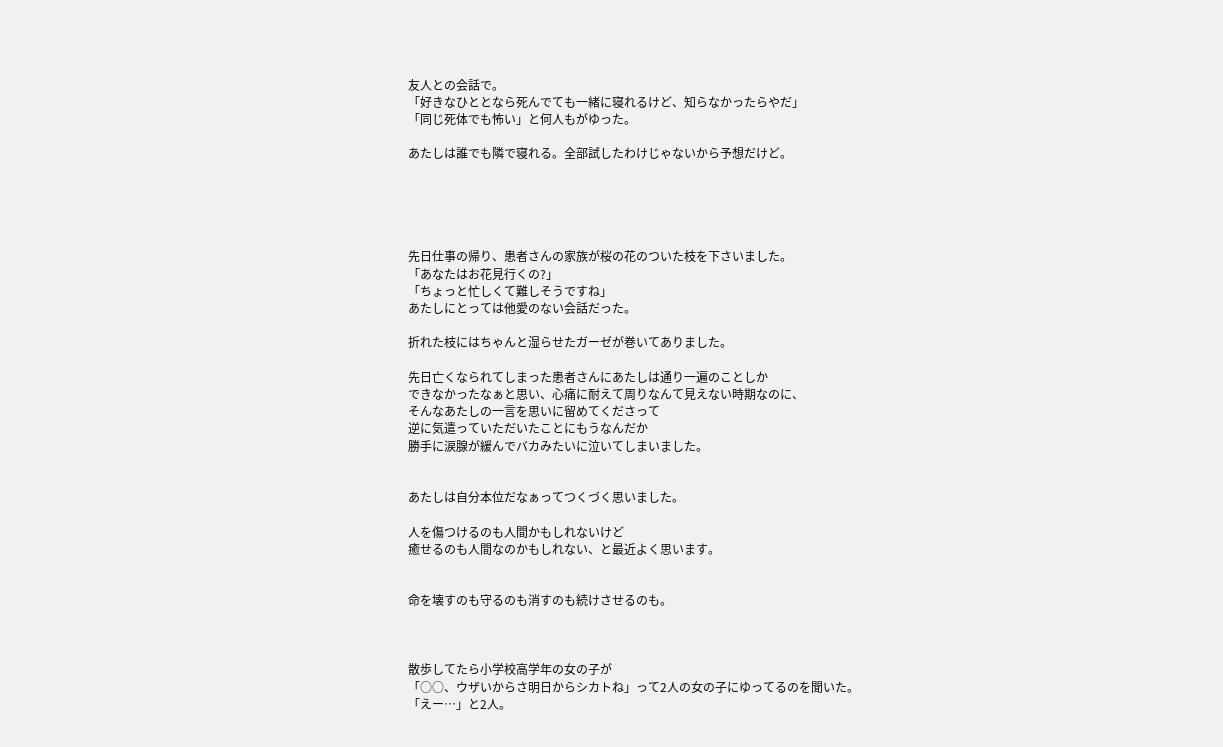友人との会話で。
「好きなひととなら死んでても一緒に寝れるけど、知らなかったらやだ」
「同じ死体でも怖い」と何人もがゆった。

あたしは誰でも隣で寝れる。全部試したわけじゃないから予想だけど。





先日仕事の帰り、患者さんの家族が桜の花のついた枝を下さいました。
「あなたはお花見行くの?」
「ちょっと忙しくて難しそうですね」
あたしにとっては他愛のない会話だった。

折れた枝にはちゃんと湿らせたガーゼが巻いてありました。

先日亡くなられてしまった患者さんにあたしは通り一遍のことしか
できなかったなぁと思い、心痛に耐えて周りなんて見えない時期なのに、
そんなあたしの一言を思いに留めてくださって
逆に気遣っていただいたことにもうなんだか
勝手に涙腺が緩んでバカみたいに泣いてしまいました。


あたしは自分本位だなぁってつくづく思いました。

人を傷つけるのも人間かもしれないけど
癒せるのも人間なのかもしれない、と最近よく思います。


命を壊すのも守るのも消すのも続けさせるのも。



散歩してたら小学校高学年の女の子が
「○○、ウザいからさ明日からシカトね」って2人の女の子にゆってるのを聞いた。
「えー…」と2人。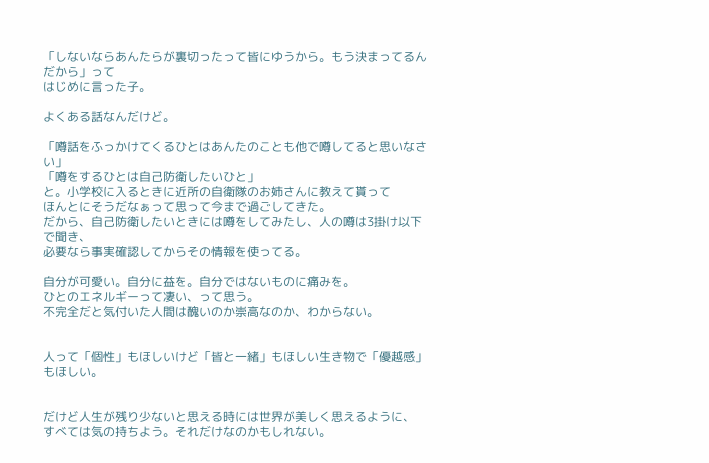「しないならあんたらが裏切ったって皆にゆうから。もう決まってるんだから」って
はじめに言った子。

よくある話なんだけど。

「噂話をふっかけてくるひとはあんたのことも他で噂してると思いなさい」
「噂をするひとは自己防衛したいひと」
と。小学校に入るときに近所の自衛隊のお姉さんに教えて貰って
ほんとにそうだなぁって思って今まで過ごしてきた。
だから、自己防衛したいときには噂をしてみたし、人の噂は3掛け以下で聞き、
必要なら事実確認してからその情報を使ってる。

自分が可愛い。自分に益を。自分ではないものに痛みを。
ひとのエネルギーって凄い、って思う。
不完全だと気付いた人間は醜いのか崇高なのか、わからない。


人って「個性」もほしいけど「皆と一緒」もほしい生き物で「優越感」もほしい。


だけど人生が残り少ないと思える時には世界が美しく思えるように、
すべては気の持ちよう。それだけなのかもしれない。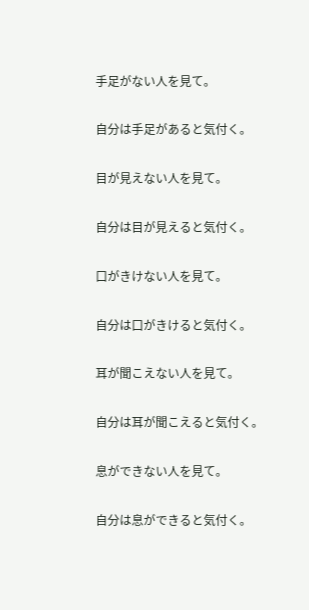手足がない人を見て。

自分は手足があると気付く。

目が見えない人を見て。

自分は目が見えると気付く。

口がきけない人を見て。

自分は口がきけると気付く。

耳が聞こえない人を見て。

自分は耳が聞こえると気付く。

息ができない人を見て。

自分は息ができると気付く。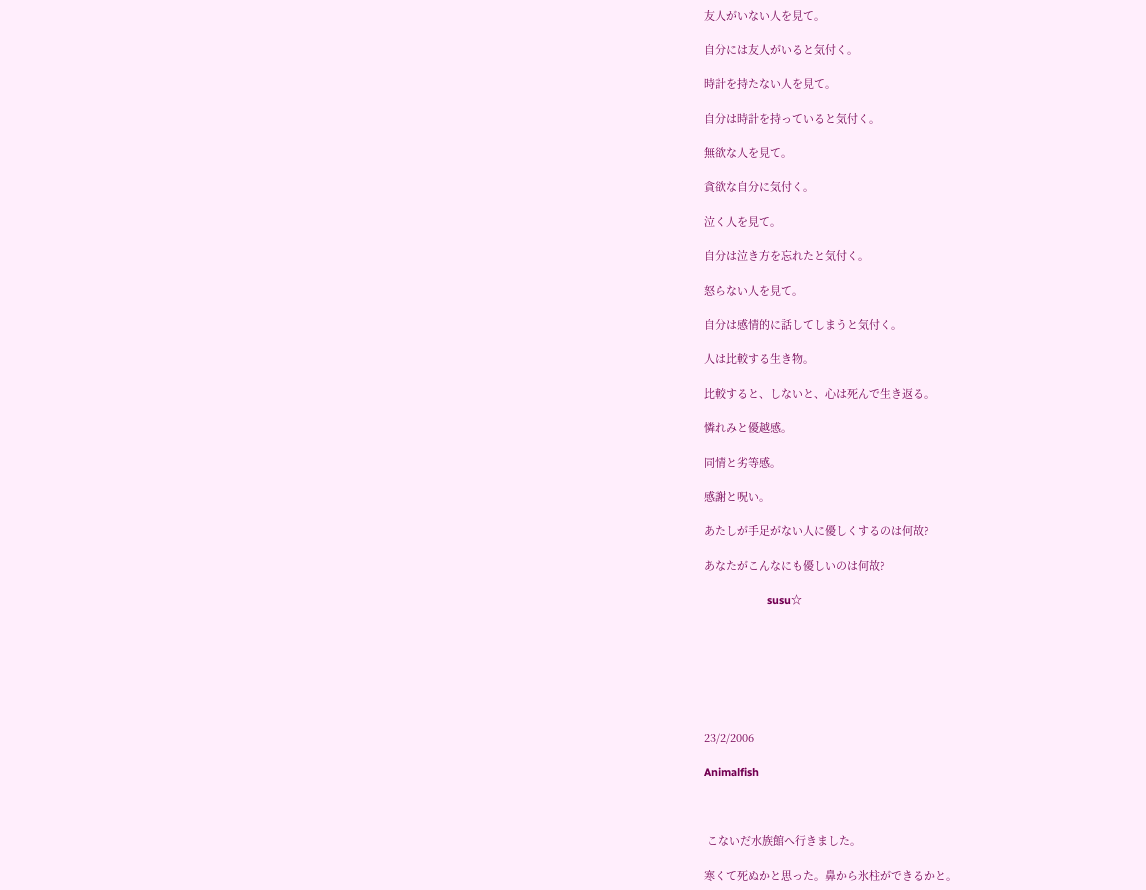友人がいない人を見て。

自分には友人がいると気付く。

時計を持たない人を見て。

自分は時計を持っていると気付く。

無欲な人を見て。

貪欲な自分に気付く。

泣く人を見て。

自分は泣き方を忘れたと気付く。

怒らない人を見て。

自分は感情的に話してしまうと気付く。

人は比較する生き物。

比較すると、しないと、心は死んで生き返る。

憐れみと優越感。

同情と劣等感。

感謝と呪い。

あたしが手足がない人に優しくするのは何故?

あなたがこんなにも優しいのは何故?

                     susu☆







23/2/2006

Animalfish



 こないだ水族館へ行きました。

寒くて死ぬかと思った。鼻から氷柱ができるかと。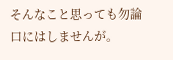そんなこと思っても勿論口にはしませんが。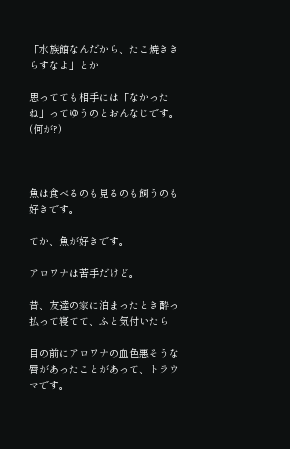「水族館なんだから、たこ焼ききらすなよ」とか

思ってても相手には「なかったね」ってゆうのとおんなじです。(何が?)



魚は食べるのも見るのも飼うのも好きです。

てか、魚が好きです。

アロワナは苦手だけど。

昔、友達の家に泊まったとき酔っ払って寝てて、ふと気付いたら

目の前にアロワナの血色悪そうな唇があったことがあって、トラウマです。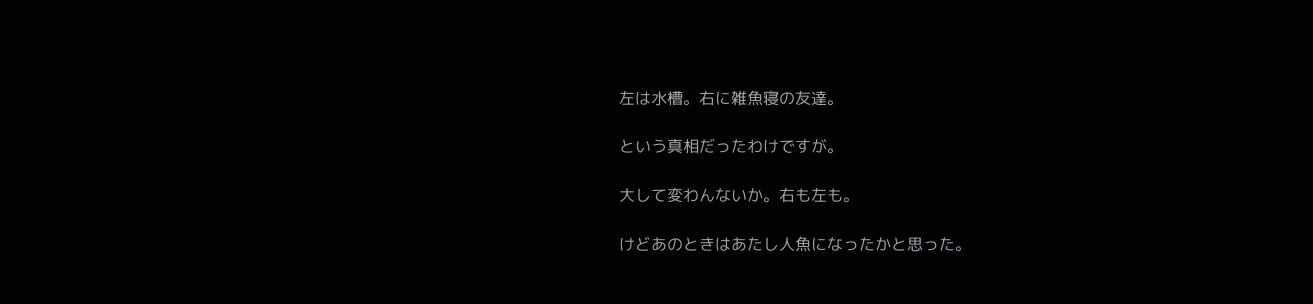左は水槽。右に雑魚寝の友達。

という真相だったわけですが。

大して変わんないか。右も左も。

けどあのときはあたし人魚になったかと思った。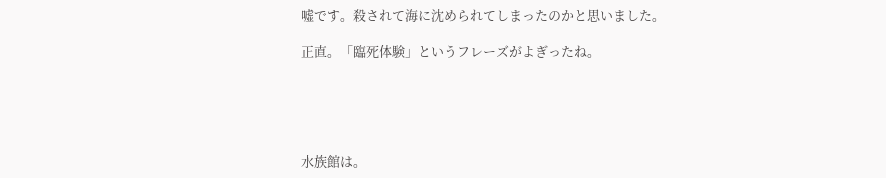嘘です。殺されて海に沈められてしまったのかと思いました。

正直。「臨死体験」というフレーズがよぎったね。





水族館は。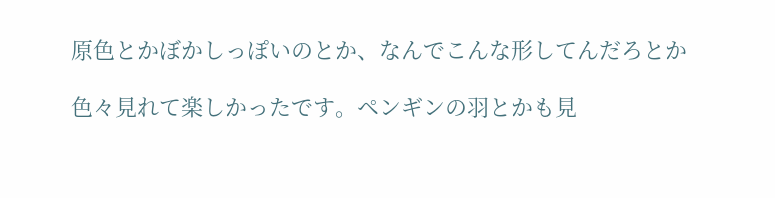原色とかぼかしっぽいのとか、なんでこんな形してんだろとか

色々見れて楽しかったです。ペンギンの羽とかも見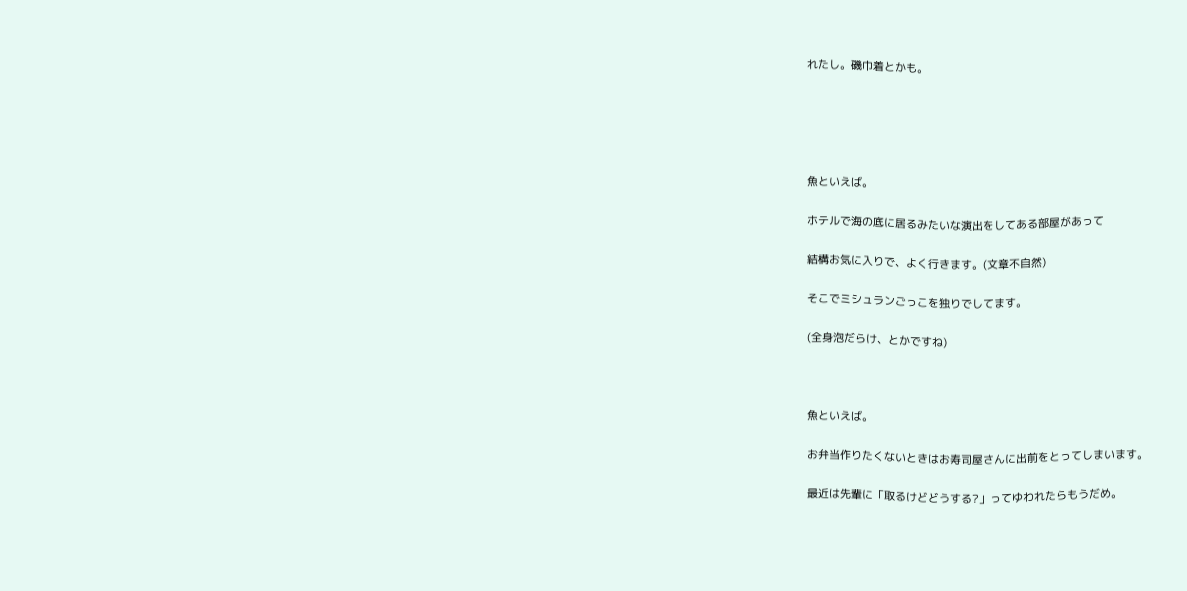れたし。磯巾着とかも。





魚といえば。

ホテルで海の底に居るみたいな演出をしてある部屋があって

結構お気に入りで、よく行きます。(文章不自然)

そこでミシュランごっこを独りでしてます。

(全身泡だらけ、とかですね)



魚といえば。

お弁当作りたくないときはお寿司屋さんに出前をとってしまいます。

最近は先輩に「取るけどどうする?」ってゆわれたらもうだめ。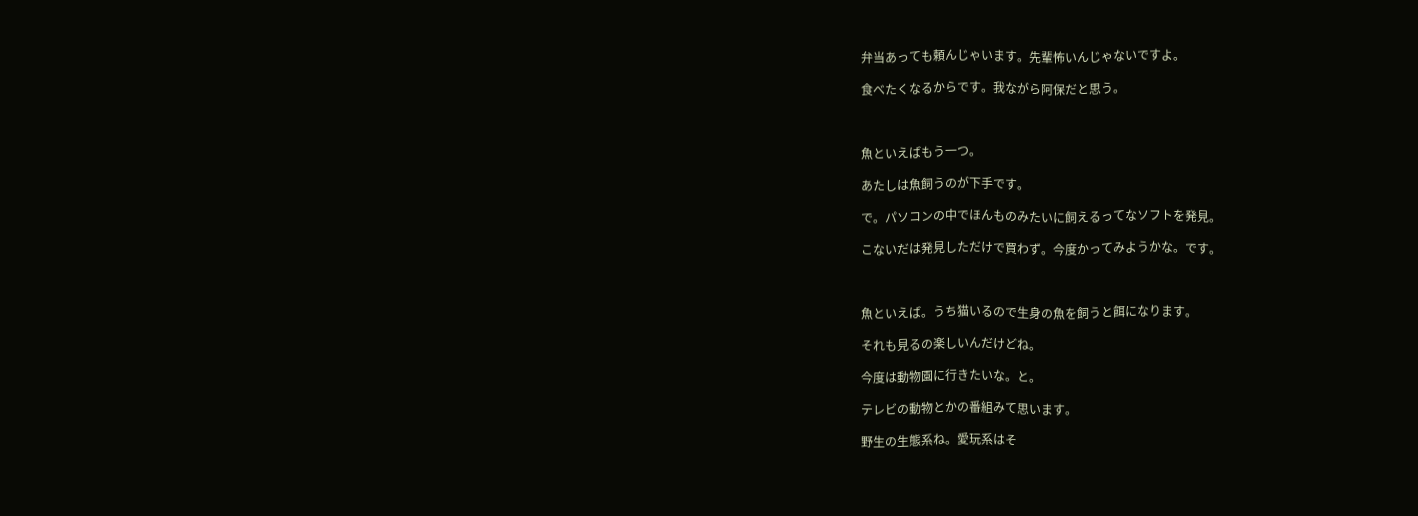弁当あっても頼んじゃいます。先輩怖いんじゃないですよ。

食べたくなるからです。我ながら阿保だと思う。



魚といえばもう一つ。

あたしは魚飼うのが下手です。

で。パソコンの中でほんものみたいに飼えるってなソフトを発見。

こないだは発見しただけで買わず。今度かってみようかな。です。



魚といえば。うち猫いるので生身の魚を飼うと餌になります。

それも見るの楽しいんだけどね。

今度は動物園に行きたいな。と。

テレビの動物とかの番組みて思います。

野生の生態系ね。愛玩系はそ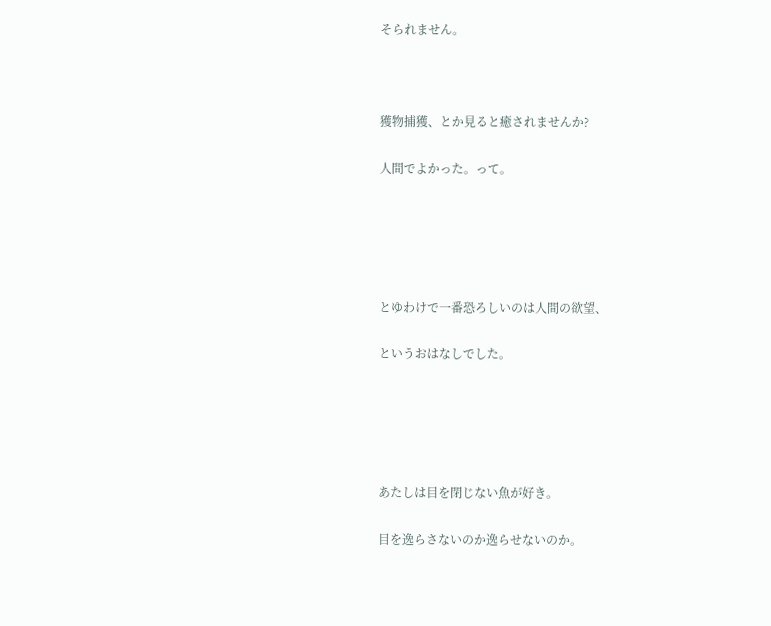そられません。



獲物捕獲、とか見ると癒されませんか?

人間でよかった。って。





とゆわけで一番恐ろしいのは人間の欲望、

というおはなしでした。





あたしは目を閉じない魚が好き。

目を逸らさないのか逸らせないのか。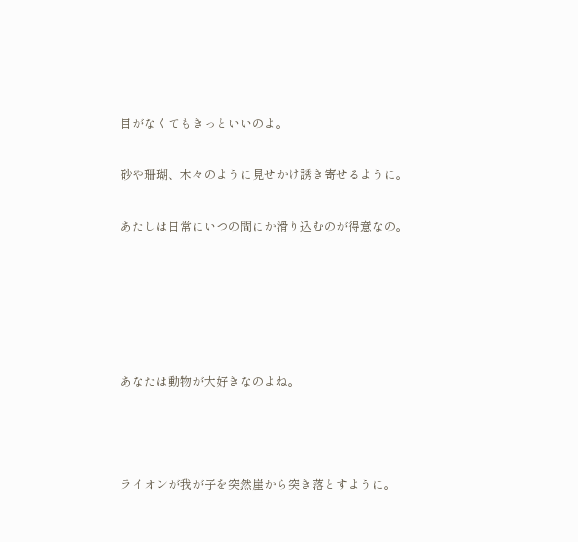目がなくてもきっといいのよ。

砂や珊瑚、木々のように見せかけ誘き寄せるように。

あたしは日常にいつの間にか滑り込むのが得意なの。





あなたは動物が大好きなのよね。



ライオンが我が子を突然崖から突き落とすように。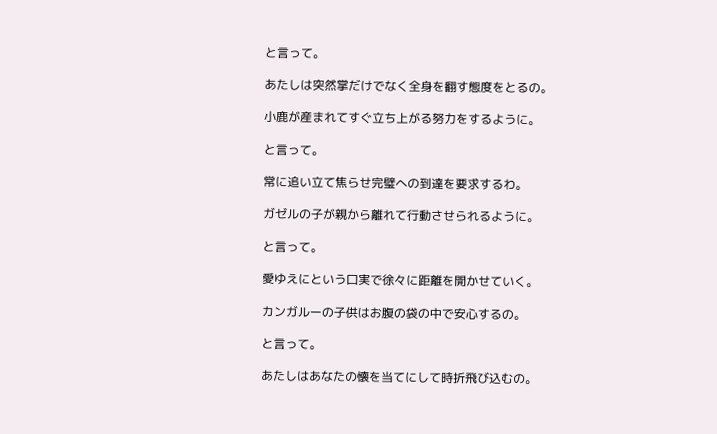と言って。

あたしは突然掌だけでなく全身を翻す態度をとるの。

小鹿が産まれてすぐ立ち上がる努力をするように。

と言って。

常に追い立て焦らせ完璧への到達を要求するわ。

ガゼルの子が親から離れて行動させられるように。

と言って。

愛ゆえにという口実で徐々に距離を開かせていく。

カンガルーの子供はお腹の袋の中で安心するの。

と言って。

あたしはあなたの懐を当てにして時折飛び込むの。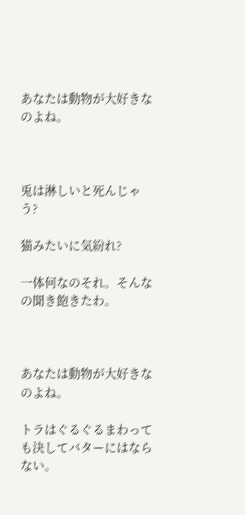あなたは動物が大好きなのよね。



兎は淋しいと死んじゃう?

猫みたいに気紛れ?

一体何なのそれ。そんなの聞き飽きたわ。



あなたは動物が大好きなのよね。

トラはぐるぐるまわっても決してバターにはならない。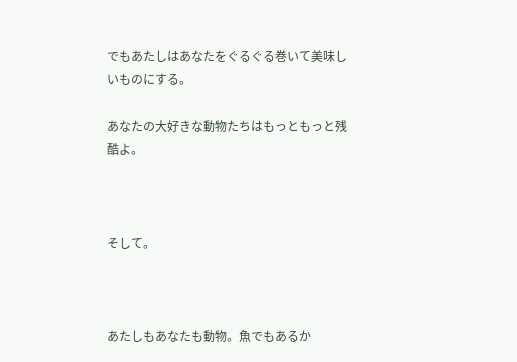でもあたしはあなたをぐるぐる巻いて美味しいものにする。

あなたの大好きな動物たちはもっともっと残酷よ。



そして。



あたしもあなたも動物。魚でもあるか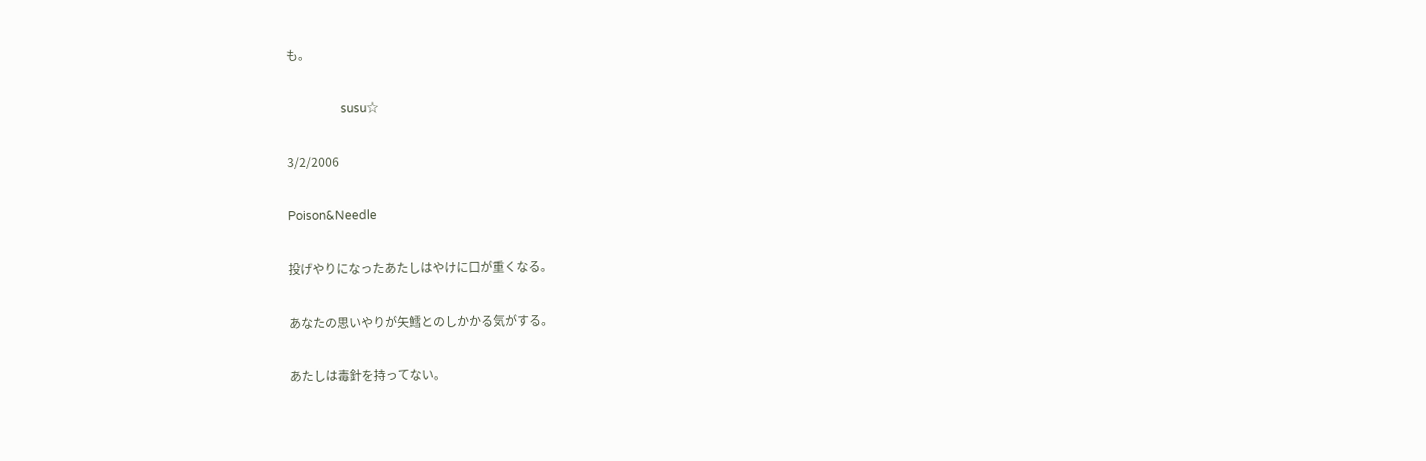も。

                  susu☆

3/2/2006

Poison&Needle

投げやりになったあたしはやけに口が重くなる。

あなたの思いやりが矢鱈とのしかかる気がする。

あたしは毒針を持ってない。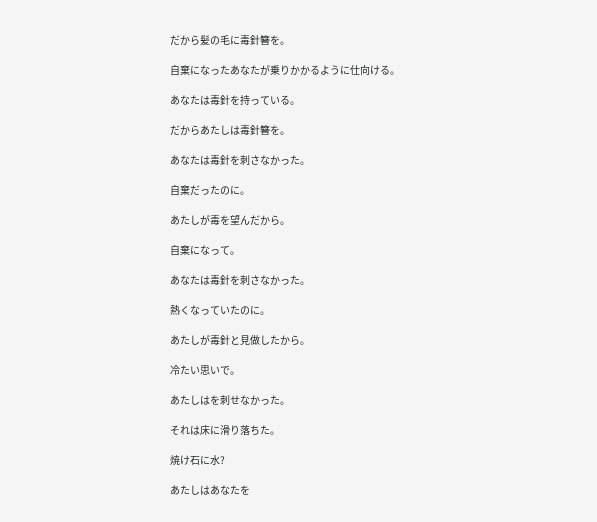だから髪の毛に毒針簪を。

自棄になったあなたが乗りかかるように仕向ける。

あなたは毒針を持っている。

だからあたしは毒針簪を。

あなたは毒針を刺さなかった。

自棄だったのに。

あたしが毒を望んだから。

自棄になって。

あなたは毒針を刺さなかった。

熱くなっていたのに。

あたしが毒針と見做したから。

冷たい思いで。

あたしはを刺せなかった。

それは床に滑り落ちた。

焼け石に水?

あたしはあなたを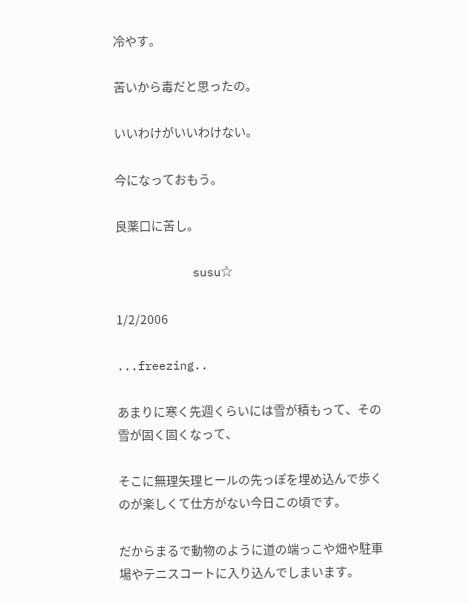冷やす。

苦いから毒だと思ったの。

いいわけがいいわけない。

今になっておもう。

良薬口に苦し。

           susu☆

1/2/2006

...freezing..

あまりに寒く先週くらいには雪が積もって、その雪が固く固くなって、

そこに無理矢理ヒールの先っぽを埋め込んで歩くのが楽しくて仕方がない今日この頃です。

だからまるで動物のように道の端っこや畑や駐車場やテニスコートに入り込んでしまいます。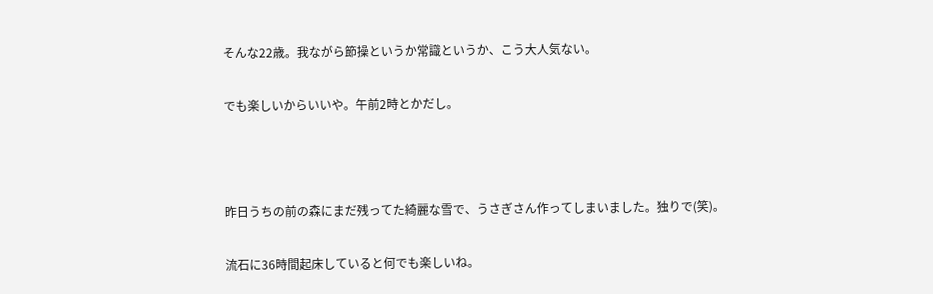そんな22歳。我ながら節操というか常識というか、こう大人気ない。

でも楽しいからいいや。午前2時とかだし。



昨日うちの前の森にまだ残ってた綺麗な雪で、うさぎさん作ってしまいました。独りで(笑)。

流石に36時間起床していると何でも楽しいね。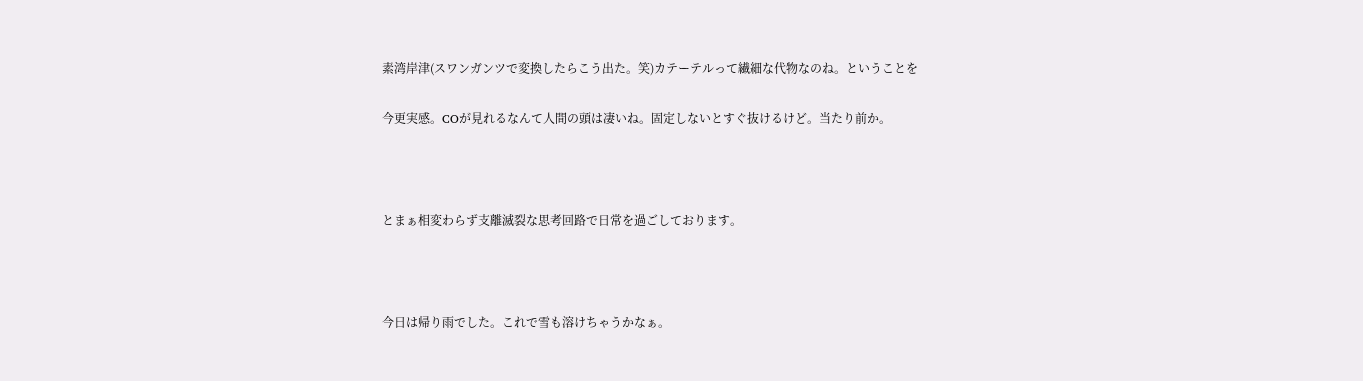素湾岸津(スワンガンツで変換したらこう出た。笑)カテーテルって繊細な代物なのね。ということを

今更実感。COが見れるなんて人間の頭は凄いね。固定しないとすぐ抜けるけど。当たり前か。



とまぁ相変わらず支離滅裂な思考回路で日常を過ごしております。



今日は帰り雨でした。これで雪も溶けちゃうかなぁ。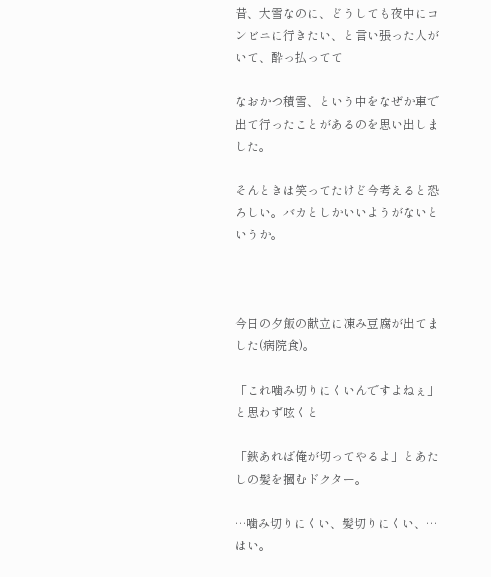昔、大雪なのに、どうしても夜中にコンビニに行きたい、と言い張った人がいて、酔っ払ってて

なおかつ積雪、という中をなぜか車で出て行ったことがあるのを思い出しました。

そんときは笑ってたけど今考えると恐ろしい。バカとしかいいようがないというか。



今日の夕飯の献立に凍み豆腐が出てました(病院食)。

「これ噛み切りにくいんですよねぇ」と思わず呟くと

「鋏あれば俺が切ってやるよ」とあたしの髪を摑むドクター。

…噛み切りにくい、髪切りにくい、…はい。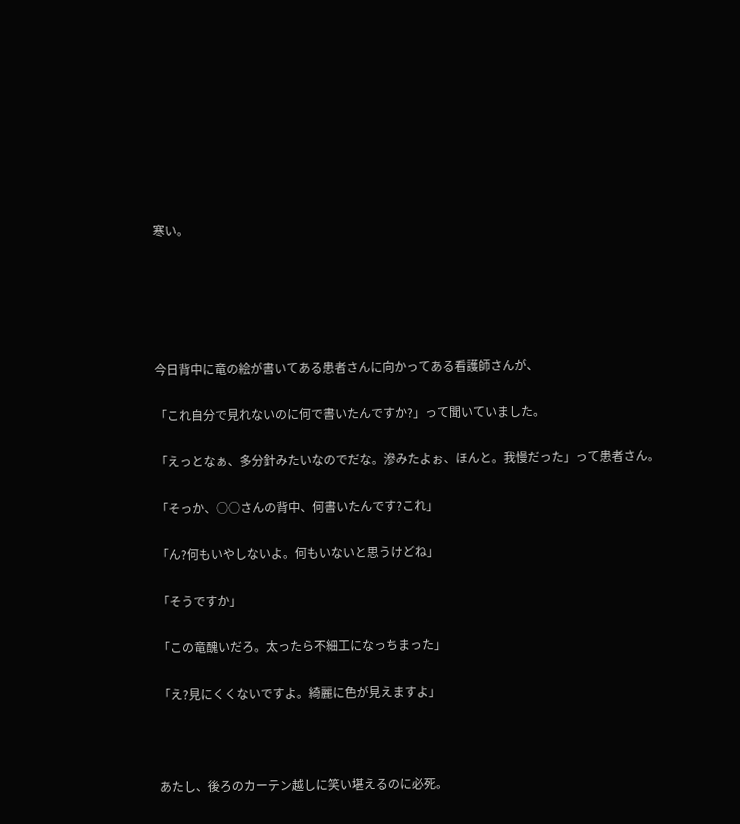寒い。





今日背中に竜の絵が書いてある患者さんに向かってある看護師さんが、

「これ自分で見れないのに何で書いたんですか?」って聞いていました。

「えっとなぁ、多分針みたいなのでだな。滲みたよぉ、ほんと。我慢だった」って患者さん。

「そっか、○○さんの背中、何書いたんです?これ」

「ん?何もいやしないよ。何もいないと思うけどね」

「そうですか」

「この竜醜いだろ。太ったら不細工になっちまった」

「え?見にくくないですよ。綺麗に色が見えますよ」



あたし、後ろのカーテン越しに笑い堪えるのに必死。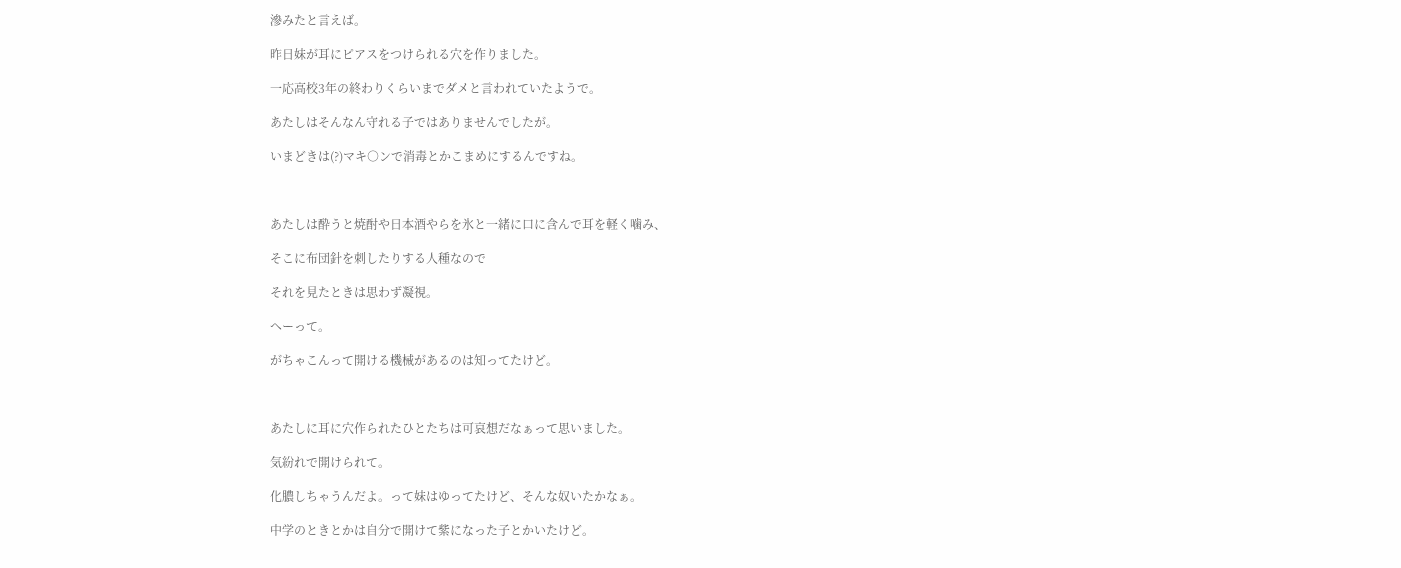滲みたと言えば。

昨日妹が耳にピアスをつけられる穴を作りました。

一応高校3年の終わりくらいまでダメと言われていたようで。

あたしはそんなん守れる子ではありませんでしたが。

いまどきは(?)マキ○ンで消毒とかこまめにするんですね。



あたしは酔うと焼酎や日本酒やらを氷と一緒に口に含んで耳を軽く噛み、

そこに布団針を刺したりする人種なので

それを見たときは思わず凝視。

へーって。

がちゃこんって開ける機械があるのは知ってたけど。



あたしに耳に穴作られたひとたちは可哀想だなぁって思いました。

気紛れで開けられて。

化膿しちゃうんだよ。って妹はゆってたけど、そんな奴いたかなぁ。

中学のときとかは自分で開けて紫になった子とかいたけど。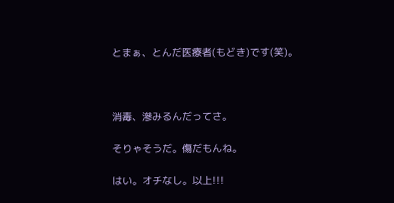とまぁ、とんだ医療者(もどき)です(笑)。



消毒、滲みるんだってさ。

そりゃそうだ。傷だもんね。

はい。オチなし。以上!!!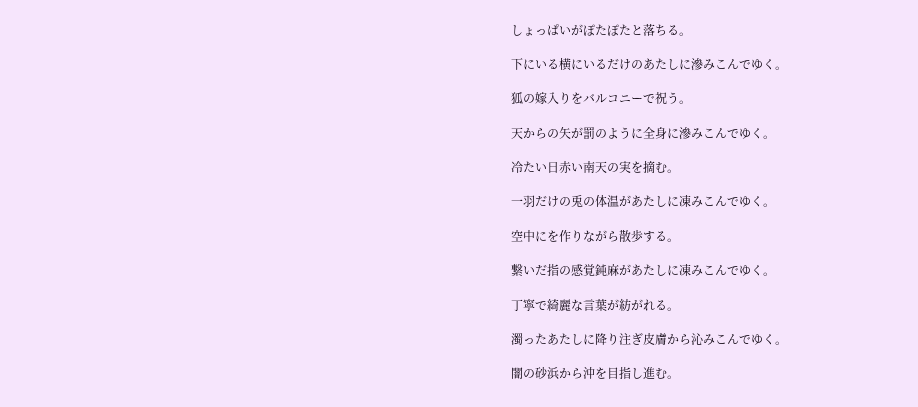しょっぱいがぽたぽたと落ちる。

下にいる横にいるだけのあたしに滲みこんでゆく。

狐の嫁入りをバルコニーで祝う。

天からの矢が罰のように全身に滲みこんでゆく。

冷たい日赤い南天の実を摘む。

一羽だけの兎の体温があたしに凍みこんでゆく。

空中にを作りながら散歩する。

繋いだ指の感覚鈍麻があたしに凍みこんでゆく。

丁寧で綺麗な言葉が紡がれる。

濁ったあたしに降り注ぎ皮膚から沁みこんでゆく。

闇の砂浜から沖を目指し進む。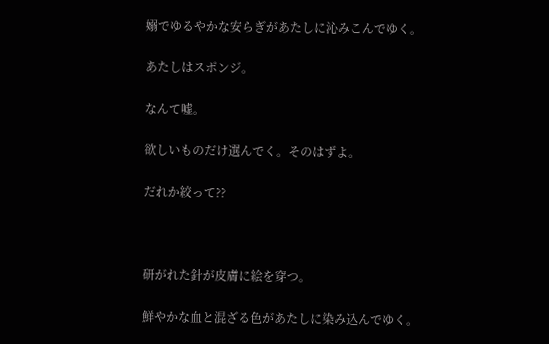嫋でゆるやかな安らぎがあたしに沁みこんでゆく。

あたしはスポンジ。

なんて嘘。

欲しいものだけ選んでく。そのはずよ。

だれか絞って??



研がれた針が皮膚に絵を穿つ。

鮮やかな血と混ざる色があたしに染み込んでゆく。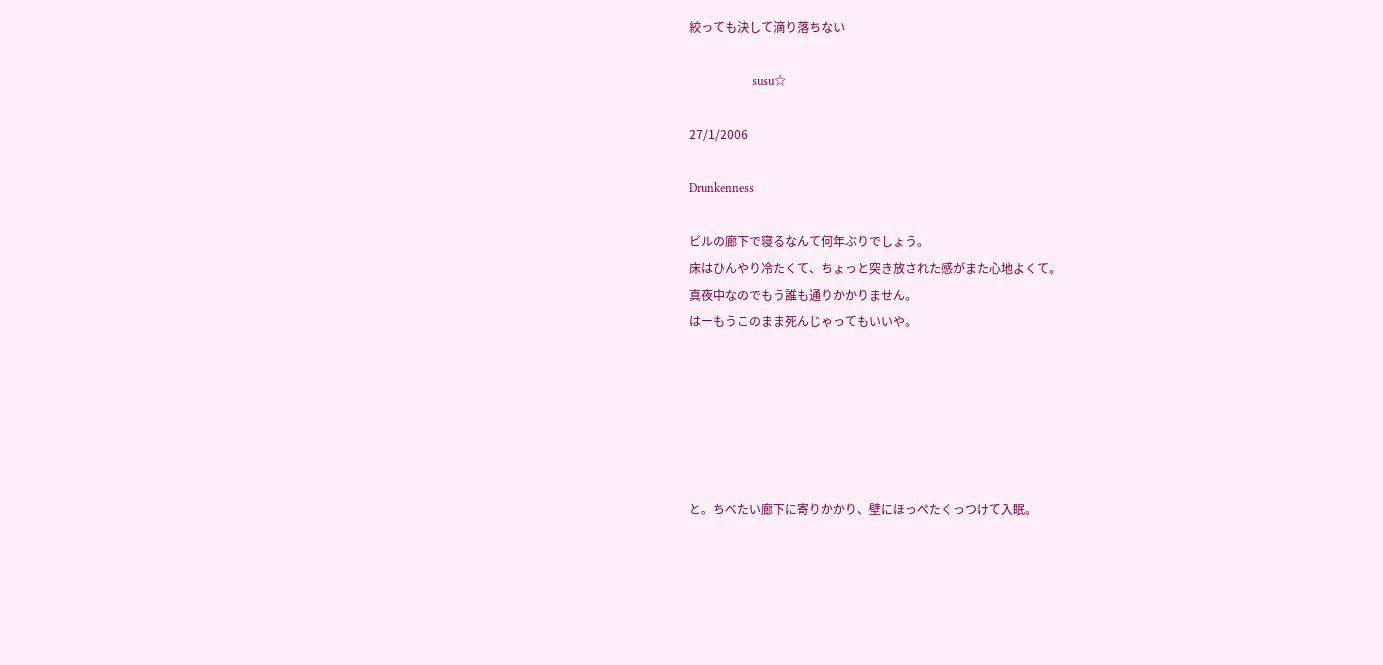絞っても決して滴り落ちない

                     susu☆

27/1/2006

Drunkenness

ビルの廊下で寝るなんて何年ぶりでしょう。
床はひんやり冷たくて、ちょっと突き放された感がまた心地よくて。
真夜中なのでもう誰も通りかかりません。
はーもうこのまま死んじゃってもいいや。






と。ちべたい廊下に寄りかかり、壁にほっぺたくっつけて入眠。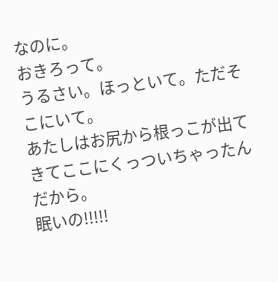なのに。
おきろって。
うるさい。ほっといて。ただそこにいて。
あたしはお尻から根っこが出てきてここにくっついちゃったんだから。
眠いの!!!!!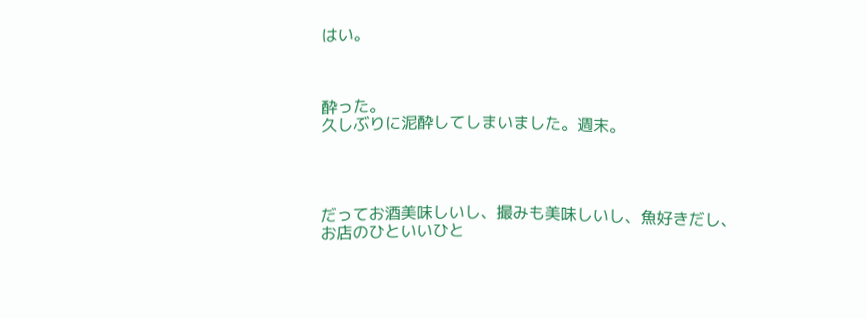はい。



酔った。
久しぶりに泥酔してしまいました。週末。




だってお酒美味しいし、撮みも美味しいし、魚好きだし、
お店のひといいひと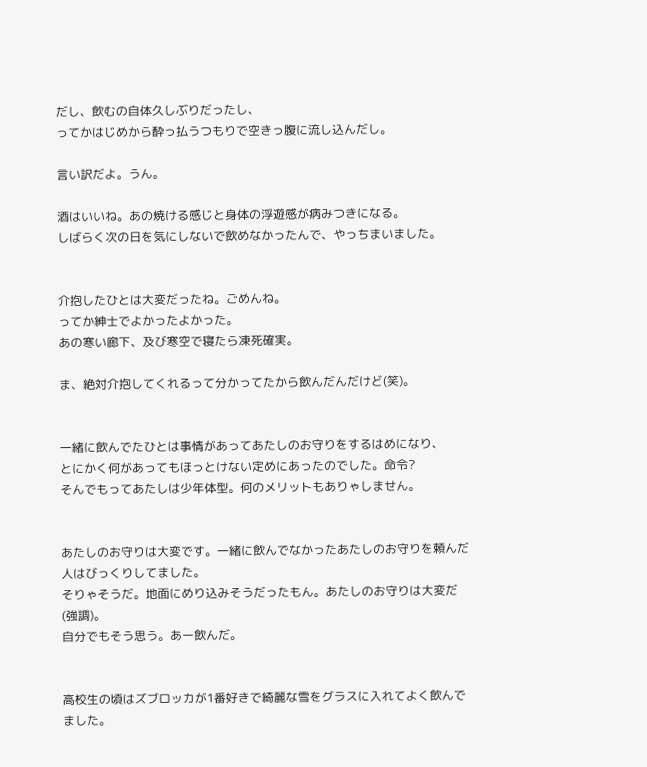だし、飲むの自体久しぶりだったし、
ってかはじめから酔っ払うつもりで空きっ腹に流し込んだし。

言い訳だよ。うん。

酒はいいね。あの焼ける感じと身体の浮遊感が病みつきになる。
しばらく次の日を気にしないで飲めなかったんで、やっちまいました。


介抱したひとは大変だったね。ごめんね。
ってか紳士でよかったよかった。
あの寒い廊下、及び寒空で寝たら凍死確実。

ま、絶対介抱してくれるって分かってたから飲んだんだけど(笑)。


一緒に飲んでたひとは事情があってあたしのお守りをするはめになり、
とにかく何があってもほっとけない定めにあったのでした。命令?
そんでもってあたしは少年体型。何のメリットもありゃしません。


あたしのお守りは大変です。一緒に飲んでなかったあたしのお守りを頼んだ人はびっくりしてました。
そりゃそうだ。地面にめり込みそうだったもん。あたしのお守りは大変だ(強調)。
自分でもそう思う。あー飲んだ。


高校生の頃はズブロッカが1番好きで綺麗な雪をグラスに入れてよく飲んでました。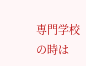専門学校の時は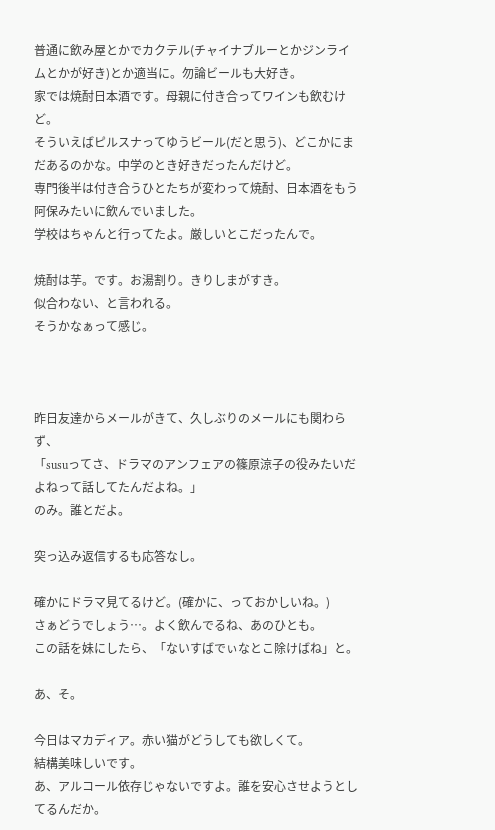普通に飲み屋とかでカクテル(チャイナブルーとかジンライムとかが好き)とか適当に。勿論ビールも大好き。
家では焼酎日本酒です。母親に付き合ってワインも飲むけど。
そういえばピルスナってゆうビール(だと思う)、どこかにまだあるのかな。中学のとき好きだったんだけど。
専門後半は付き合うひとたちが変わって焼酎、日本酒をもう阿保みたいに飲んでいました。
学校はちゃんと行ってたよ。厳しいとこだったんで。

焼酎は芋。です。お湯割り。きりしまがすき。
似合わない、と言われる。
そうかなぁって感じ。



昨日友達からメールがきて、久しぶりのメールにも関わらず、
「susuってさ、ドラマのアンフェアの篠原涼子の役みたいだよねって話してたんだよね。」
のみ。誰とだよ。

突っ込み返信するも応答なし。

確かにドラマ見てるけど。(確かに、っておかしいね。)
さぁどうでしょう…。よく飲んでるね、あのひとも。
この話を妹にしたら、「ないすばでぃなとこ除けばね」と。

あ、そ。

今日はマカディア。赤い猫がどうしても欲しくて。
結構美味しいです。
あ、アルコール依存じゃないですよ。誰を安心させようとしてるんだか。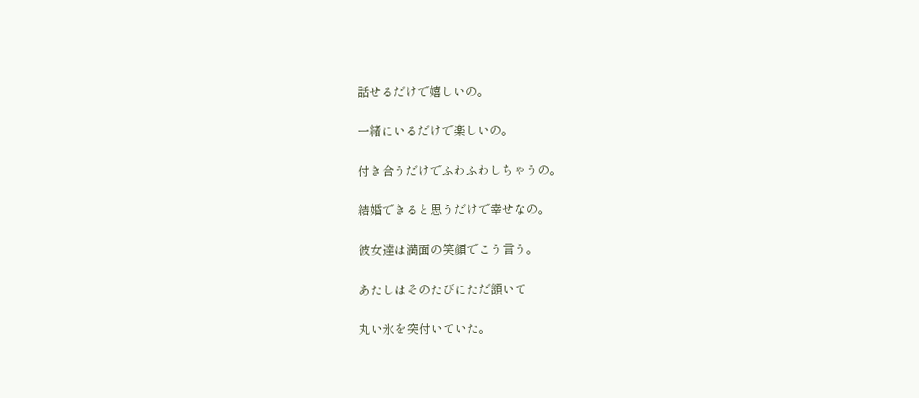話せるだけで嬉しいの。

一緒にいるだけで楽しいの。

付き合うだけでふわふわしちゃうの。

結婚できると思うだけで幸せなの。

彼女達は満面の笑顔でこう言う。

あたしはそのたびにただ頷いて

丸い氷を突付いていた。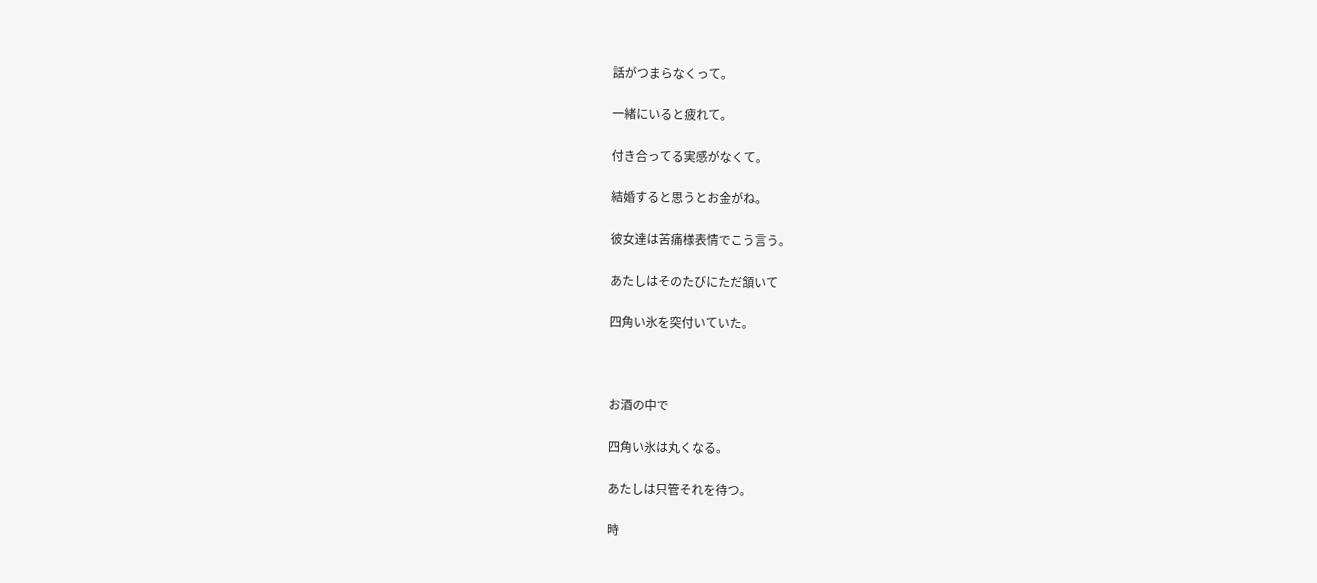話がつまらなくって。

一緒にいると疲れて。

付き合ってる実感がなくて。

結婚すると思うとお金がね。

彼女達は苦痛様表情でこう言う。

あたしはそのたびにただ頷いて

四角い氷を突付いていた。



お酒の中で

四角い氷は丸くなる。

あたしは只管それを待つ。

時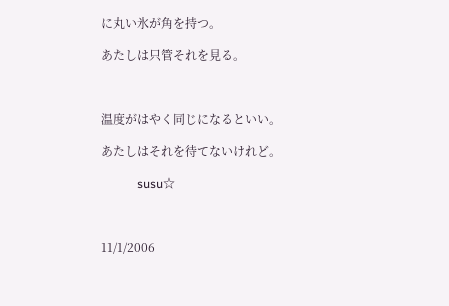に丸い氷が角を持つ。

あたしは只管それを見る。



温度がはやく同じになるといい。

あたしはそれを待てないけれど。

            susu☆



11/1/2006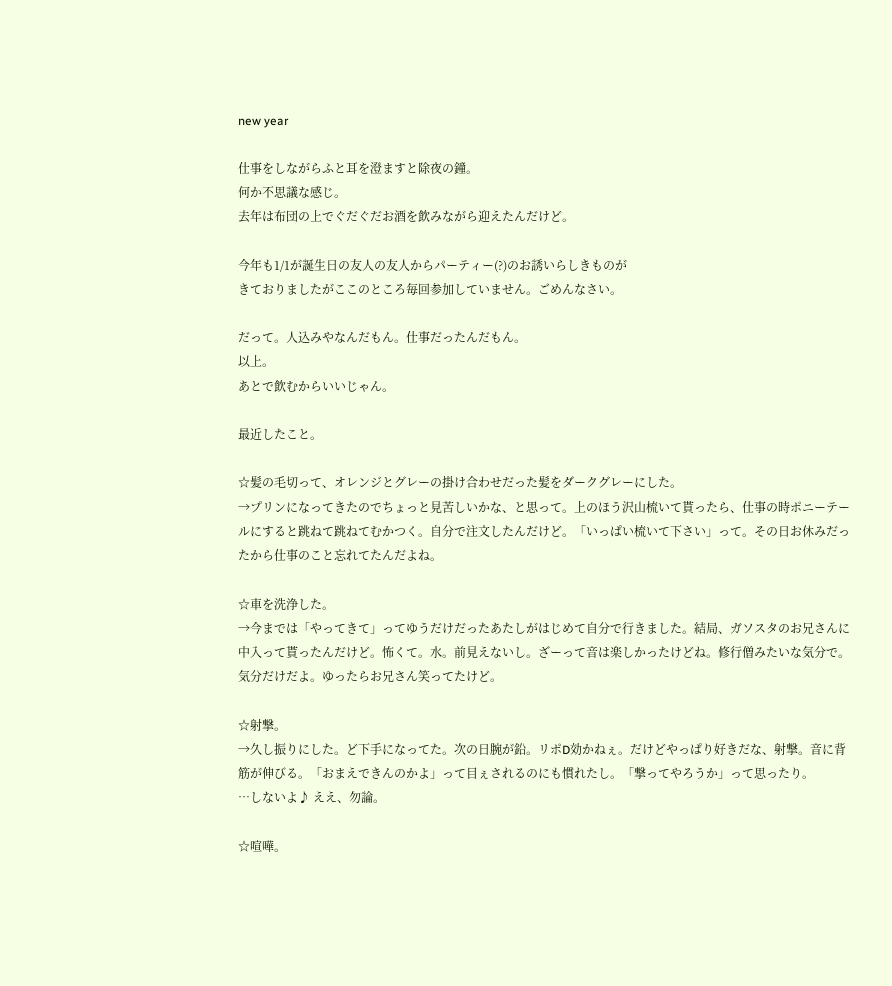new year

仕事をしながらふと耳を澄ますと除夜の鐘。
何か不思議な感じ。
去年は布団の上でぐだぐだお酒を飲みながら迎えたんだけど。

今年も1/1が誕生日の友人の友人からパーティー(?)のお誘いらしきものが
きておりましたがここのところ毎回参加していません。ごめんなさい。

だって。人込みやなんだもん。仕事だったんだもん。
以上。
あとで飲むからいいじゃん。

最近したこと。

☆髪の毛切って、オレンジとグレーの掛け合わせだった髪をダークグレーにした。
→プリンになってきたのでちょっと見苦しいかな、と思って。上のほう沢山梳いて貰ったら、仕事の時ポニーテールにすると跳ねて跳ねてむかつく。自分で注文したんだけど。「いっぱい梳いて下さい」って。その日お休みだったから仕事のこと忘れてたんだよね。

☆車を洗浄した。
→今までは「やってきて」ってゆうだけだったあたしがはじめて自分で行きました。結局、ガソスタのお兄さんに中入って貰ったんだけど。怖くて。水。前見えないし。ざーって音は楽しかったけどね。修行僧みたいな気分で。気分だけだよ。ゆったらお兄さん笑ってたけど。

☆射撃。
→久し振りにした。ど下手になってた。次の日腕が鉛。リポD効かねぇ。だけどやっぱり好きだな、射撃。音に背筋が伸びる。「おまえできんのかよ」って目ぇされるのにも慣れたし。「撃ってやろうか」って思ったり。
…しないよ♪ ええ、勿論。

☆喧嘩。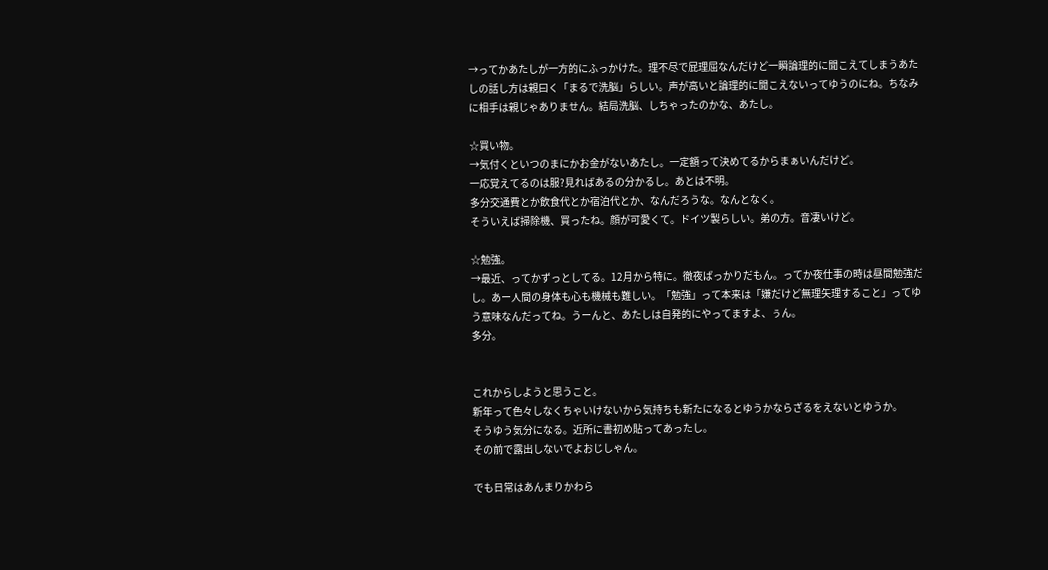→ってかあたしが一方的にふっかけた。理不尽で屁理屈なんだけど一瞬論理的に聞こえてしまうあたしの話し方は親曰く「まるで洗脳」らしい。声が高いと論理的に聞こえないってゆうのにね。ちなみに相手は親じゃありません。結局洗脳、しちゃったのかな、あたし。

☆買い物。
→気付くといつのまにかお金がないあたし。一定額って決めてるからまぁいんだけど。
一応覚えてるのは服?見ればあるの分かるし。あとは不明。
多分交通費とか飲食代とか宿泊代とか、なんだろうな。なんとなく。
そういえば掃除機、買ったね。顔が可愛くて。ドイツ製らしい。弟の方。音凄いけど。

☆勉強。
→最近、ってかずっとしてる。12月から特に。徹夜ばっかりだもん。ってか夜仕事の時は昼間勉強だし。あー人間の身体も心も機械も難しい。「勉強」って本来は「嫌だけど無理矢理すること」ってゆう意味なんだってね。うーんと、あたしは自発的にやってますよ、ぅん。
多分。


これからしようと思うこと。
新年って色々しなくちゃいけないから気持ちも新たになるとゆうかならざるをえないとゆうか。
そうゆう気分になる。近所に書初め貼ってあったし。
その前で露出しないでよおじしゃん。

でも日常はあんまりかわら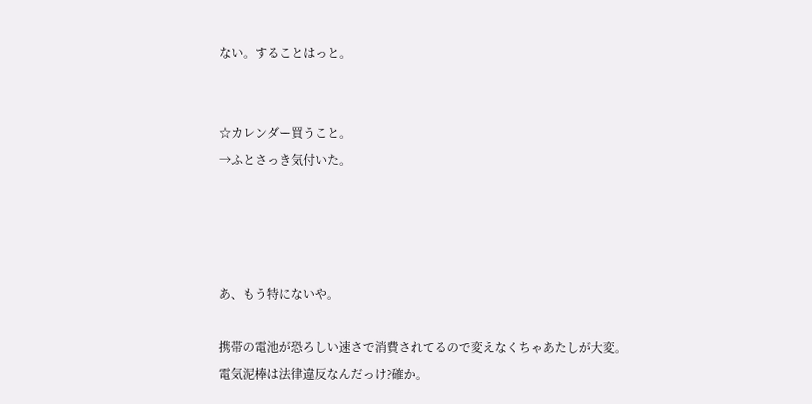ない。することはっと。


☆カレンダー買うこと。
→ふとさっき気付いた。




あ、もう特にないや。

携帯の電池が恐ろしい速さで消費されてるので変えなくちゃあたしが大変。
電気泥棒は法律違反なんだっけ?確か。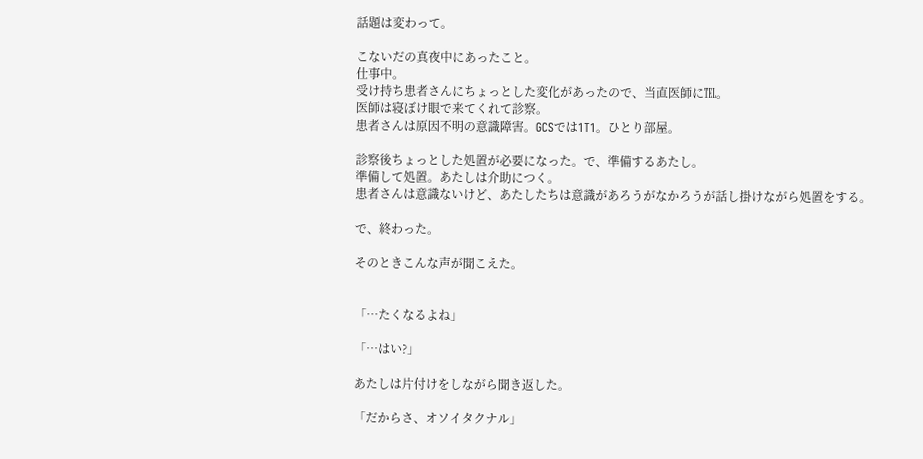話題は変わって。

こないだの真夜中にあったこと。
仕事中。
受け持ち患者さんにちょっとした変化があったので、当直医師に℡。
医師は寝ぼけ眼で来てくれて診察。
患者さんは原因不明の意識障害。GCSでは1T1。ひとり部屋。

診察後ちょっとした処置が必要になった。で、準備するあたし。
準備して処置。あたしは介助につく。
患者さんは意識ないけど、あたしたちは意識があろうがなかろうが話し掛けながら処置をする。

で、終わった。

そのときこんな声が聞こえた。


「…たくなるよね」

「…はい?」

あたしは片付けをしながら聞き返した。

「だからさ、オソイタクナル」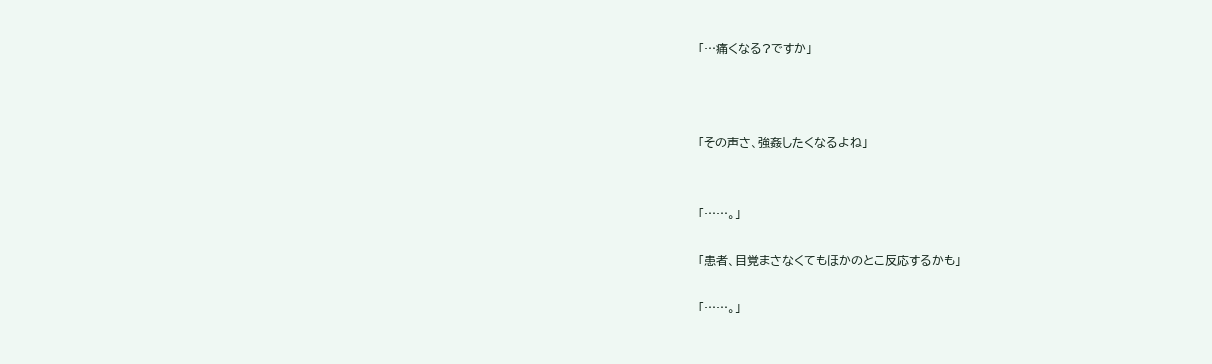「…痛くなる?ですか」



「その声さ、強姦したくなるよね」


「……。」

「患者、目覚まさなくてもほかのとこ反応するかも」

「……。」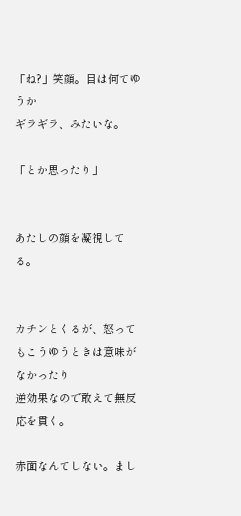「ね?」笑顔。目は何てゆうか
ギラギラ、みたいな。

「とか思ったり」


あたしの顔を凝視してる。


カチンとくるが、怒ってもこうゆうときは意味がなかったり
逆効果なので敢えて無反応を貫く。

赤面なんてしない。まし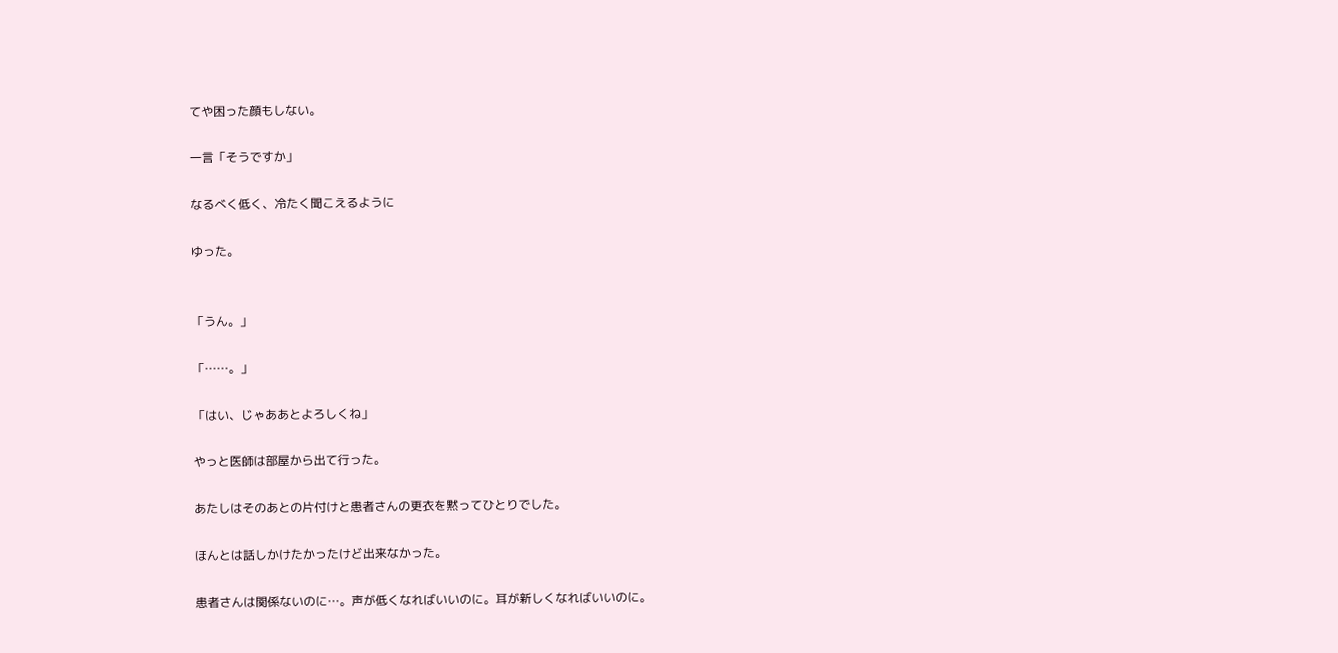てや困った顔もしない。

一言「そうですか」

なるべく低く、冷たく聞こえるように

ゆった。


「うん。」

「……。」

「はい、じゃああとよろしくね」

やっと医師は部屋から出て行った。

あたしはそのあとの片付けと患者さんの更衣を黙ってひとりでした。

ほんとは話しかけたかったけど出来なかった。

患者さんは関係ないのに…。声が低くなればいいのに。耳が新しくなればいいのに。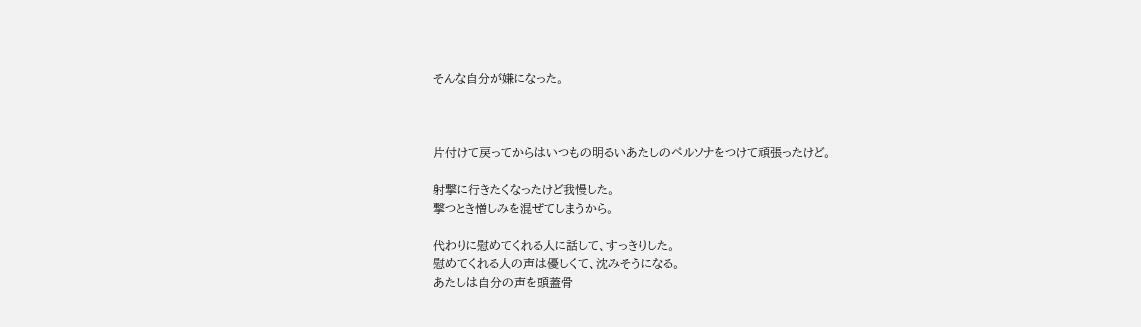そんな自分が嫌になった。



片付けて戻ってからはいつもの明るいあたしのペルソナをつけて頑張ったけど。

射撃に行きたくなったけど我慢した。
撃つとき憎しみを混ぜてしまうから。

代わりに慰めてくれる人に話して、すっきりした。
慰めてくれる人の声は優しくて、沈みそうになる。
あたしは自分の声を頭蓋骨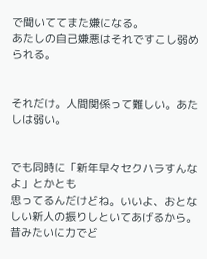で聞いててまた嫌になる。
あたしの自己嫌悪はそれですこし弱められる。


それだけ。人間関係って難しい。あたしは弱い。


でも同時に「新年早々セクハラすんなよ」とかとも
思ってるんだけどね。いいよ、おとなしい新人の振りしといてあげるから。
昔みたいに力でど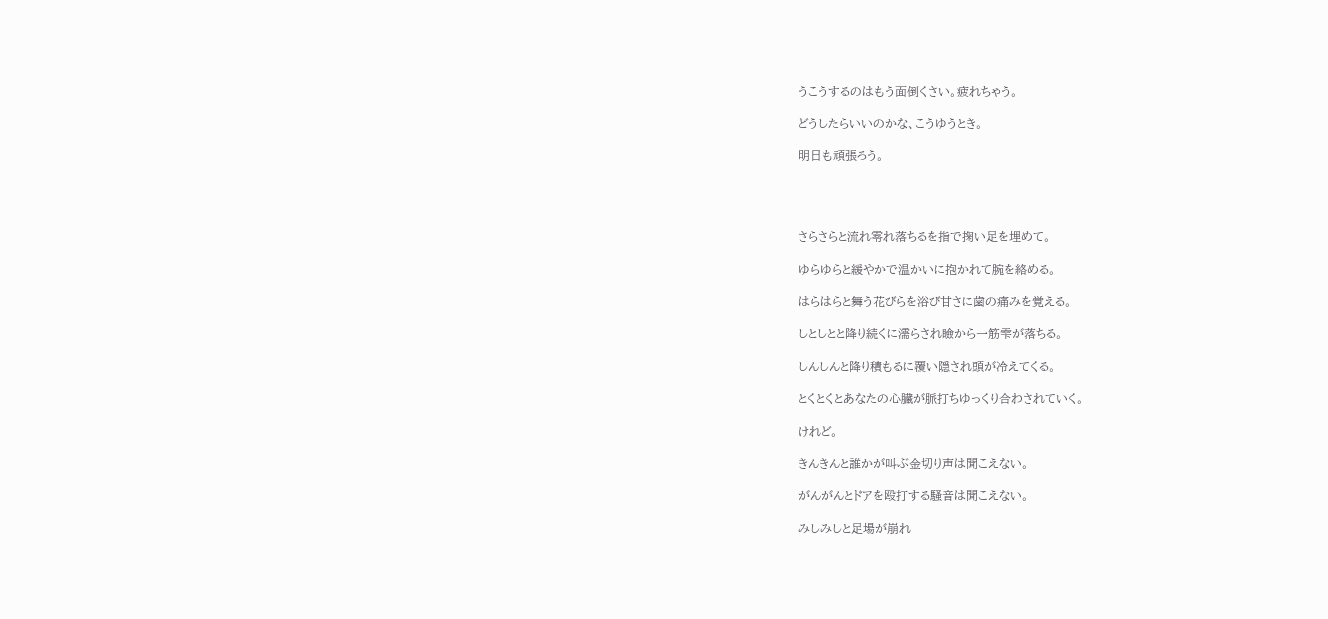うこうするのはもう面倒くさい。疲れちゃう。

どうしたらいいのかな、こうゆうとき。

明日も頑張ろう。




さらさらと流れ零れ落ちるを指で掬い足を埋めて。

ゆらゆらと緩やかで温かいに抱かれて腕を絡める。

はらはらと舞う花びらを浴び甘さに歯の痛みを覚える。

しとしとと降り続くに濡らされ瞼から一筋雫が落ちる。

しんしんと降り積もるに覆い隠され頭が冷えてくる。

とくとくとあなたの心臓が脈打ちゆっくり合わされていく。

けれど。

きんきんと誰かが叫ぶ金切り声は聞こえない。

がんがんとドアを殴打する騒音は聞こえない。

みしみしと足場が崩れ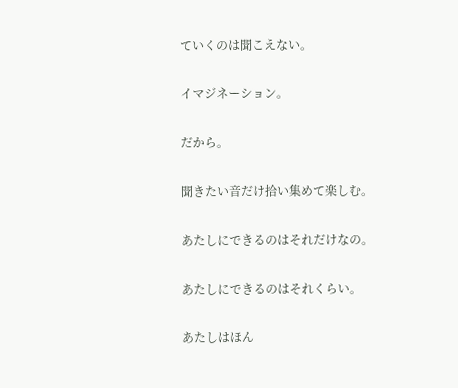ていくのは聞こえない。

イマジネーション。

だから。

聞きたい音だけ拾い集めて楽しむ。

あたしにできるのはそれだけなの。

あたしにできるのはそれくらい。

あたしはほん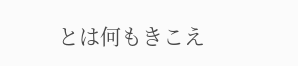とは何もきこえ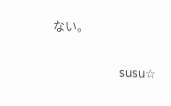ない。

                      susu☆